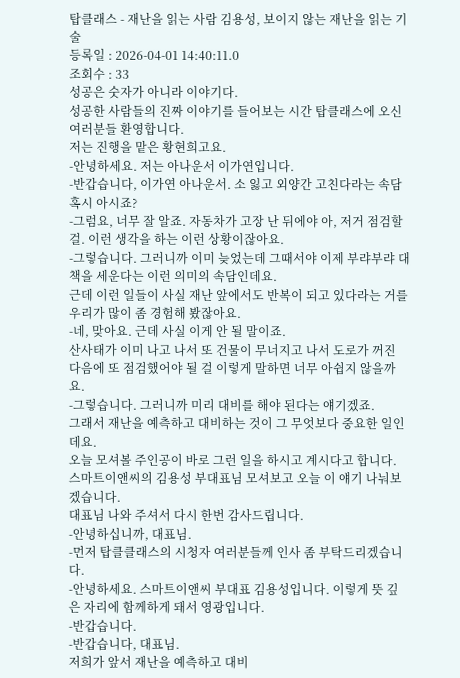탑클래스 - 재난을 읽는 사람 김용성, 보이지 않는 재난을 읽는 기술
등록일 : 2026-04-01 14:40:11.0
조회수 : 33
성공은 숫자가 아니라 이야기다.
성공한 사람들의 진짜 이야기를 들어보는 시간 탑클래스에 오신 여러분들 환영합니다.
저는 진행을 맡은 황현희고요.
-안녕하세요. 저는 아나운서 이가연입니다.
-반갑습니다, 이가연 아나운서. 소 잃고 외양간 고친다라는 속담 혹시 아시죠?
-그럼요, 너무 잘 알죠. 자동차가 고장 난 뒤에야 아, 저거 점검할 걸. 이런 생각을 하는 이런 상황이잖아요.
-그렇습니다. 그러니까 이미 늦었는데 그때서야 이제 부랴부랴 대책을 세운다는 이런 의미의 속담인데요.
근데 이런 일들이 사실 재난 앞에서도 반복이 되고 있다라는 거를 우리가 많이 좀 경험해 봤잖아요.
-네, 맞아요. 근데 사실 이게 안 될 말이죠.
산사태가 이미 나고 나서 또 건물이 무너지고 나서 도로가 꺼진 다음에 또 점검했어야 될 걸 이렇게 말하면 너무 아쉽지 않을까요.
-그렇습니다. 그러니까 미리 대비를 해야 된다는 얘기겠죠.
그래서 재난을 예측하고 대비하는 것이 그 무엇보다 중요한 일인데요.
오늘 모셔볼 주인공이 바로 그런 일을 하시고 계시다고 합니다.
스마트이앤씨의 김용성 부대표님 모셔보고 오늘 이 얘기 나눠보겠습니다.
대표님 나와 주셔서 다시 한번 감사드립니다.
-안녕하십니까, 대표님.
-먼저 탑클클래스의 시청자 여러분들께 인사 좀 부탁드리겠습니다.
-안녕하세요. 스마트이앤씨 부대표 김용성입니다. 이렇게 뜻 깊은 자리에 함께하게 돼서 영광입니다.
-반갑습니다.
-반갑습니다, 대표님.
저희가 앞서 재난을 예측하고 대비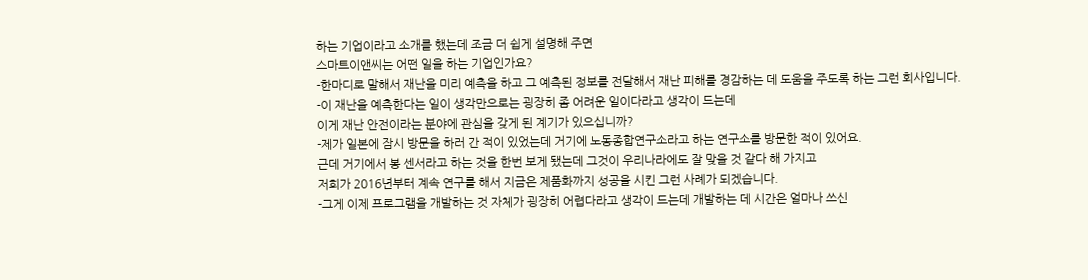하는 기업이라고 소개를 했는데 조금 더 쉽게 설명해 주면
스마트이앤씨는 어떤 일을 하는 기업인가요?
-한마디로 말해서 재난을 미리 예측을 하고 그 예측된 정보를 전달해서 재난 피해를 경감하는 데 도움을 주도록 하는 그런 회사입니다.
-이 재난을 예측한다는 일이 생각만으로는 굉장히 좀 어려운 일이다라고 생각이 드는데
이게 재난 안전이라는 분야에 관심을 갖게 된 계기가 있으십니까?
-제가 일본에 잠시 방문을 하러 간 적이 있었는데 거기에 노동종합연구소라고 하는 연구소를 방문한 적이 있어요.
근데 거기에서 봉 센서라고 하는 것을 한번 보게 됐는데 그것이 우리나라에도 잘 맞을 것 같다 해 가지고
저희가 2016년부터 계속 연구를 해서 지금은 제품화까지 성공을 시킨 그런 사례가 되겠습니다.
-그게 이제 프로그램을 개발하는 것 자체가 굉장히 어렵다라고 생각이 드는데 개발하는 데 시간은 얼마나 쓰신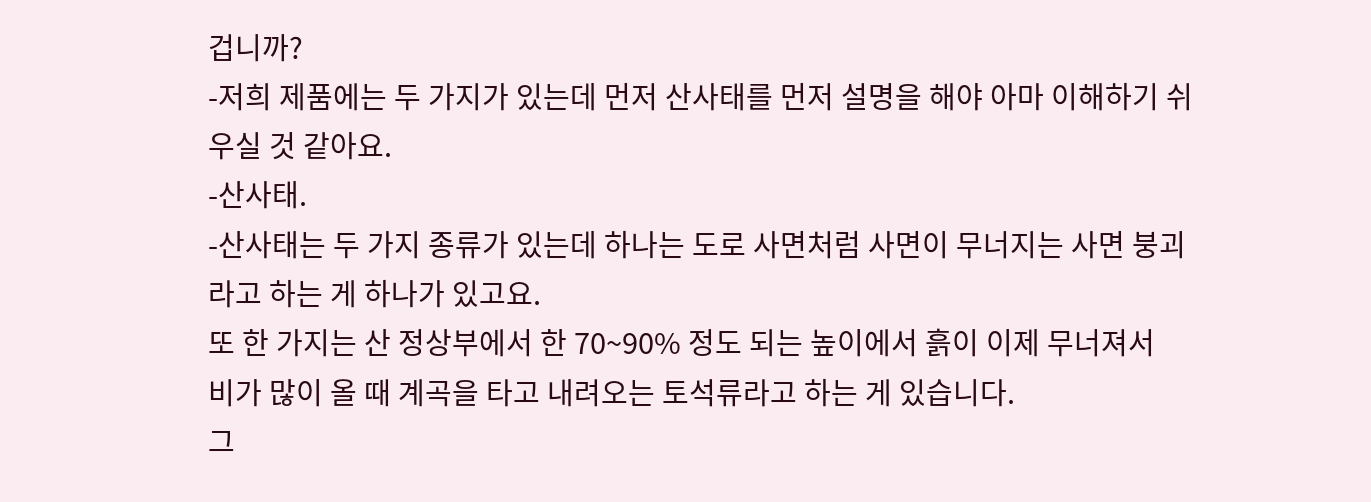겁니까?
-저희 제품에는 두 가지가 있는데 먼저 산사태를 먼저 설명을 해야 아마 이해하기 쉬우실 것 같아요.
-산사태.
-산사태는 두 가지 종류가 있는데 하나는 도로 사면처럼 사면이 무너지는 사면 붕괴라고 하는 게 하나가 있고요.
또 한 가지는 산 정상부에서 한 70~90% 정도 되는 높이에서 흙이 이제 무너져서
비가 많이 올 때 계곡을 타고 내려오는 토석류라고 하는 게 있습니다.
그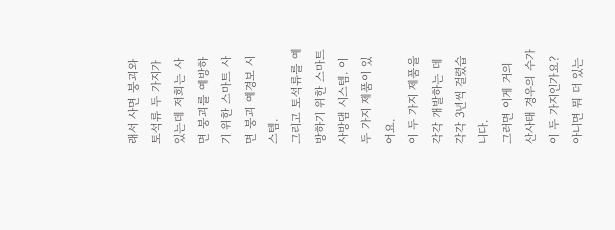래서 사면 붕괴와 토석류 두 가지가 있는데 저희는 사면 붕괴를 예방하기 위한 스마트 사면 붕괴 예경보 시스템.
그리고 토석류를 예방하기 위한 스마트 사방댐 시스템. 이 두 가지 제품이 있어요.
이 두 가지 제품을 각각 개발하는 데 각각 3년씩 걸렸습니다.
그러면 이게 거의 산사태 경우의 수가 이 두 가지인가요?
아니면 뭐 더 있는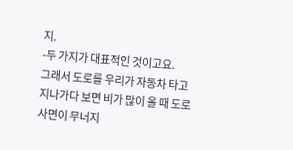지.
-두 가지가 대표적인 것이고요.
그래서 도로를 우리가 자동차 타고 지나가다 보면 비가 많이 올 때 도로 사면이 무너지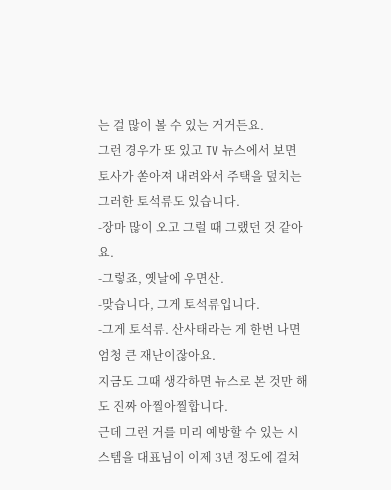는 걸 많이 볼 수 있는 거거든요.
그런 경우가 또 있고 TV 뉴스에서 보면 토사가 쏟아져 내려와서 주택을 덮치는 그러한 토석류도 있습니다.
-장마 많이 오고 그럴 때 그랬던 것 같아요.
-그렇죠, 옛날에 우면산.
-맞습니다, 그게 토석류입니다.
-그게 토석류. 산사태라는 게 한번 나면 엄청 큰 재난이잖아요.
지금도 그때 생각하면 뉴스로 본 것만 해도 진짜 아찔아찔합니다.
근데 그런 거를 미리 예방할 수 있는 시스템을 대표님이 이제 3년 정도에 걸쳐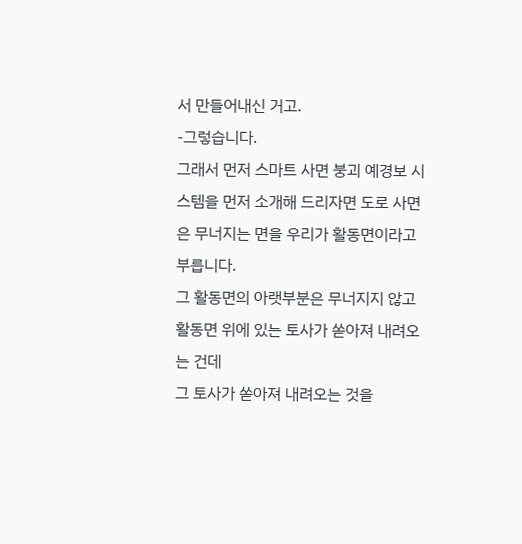서 만들어내신 거고.
-그렇습니다.
그래서 먼저 스마트 사면 붕괴 예경보 시스템을 먼저 소개해 드리자면 도로 사면은 무너지는 면을 우리가 활동면이라고 부릅니다.
그 활동면의 아랫부분은 무너지지 않고 활동면 위에 있는 토사가 쏟아져 내려오는 건데
그 토사가 쏟아져 내려오는 것을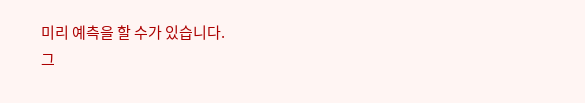미리 예측을 할 수가 있습니다.
그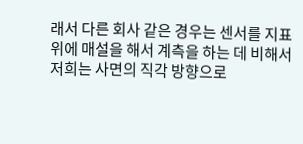래서 다른 회사 같은 경우는 센서를 지표 위에 매설을 해서 계측을 하는 데 비해서 저희는 사면의 직각 방향으로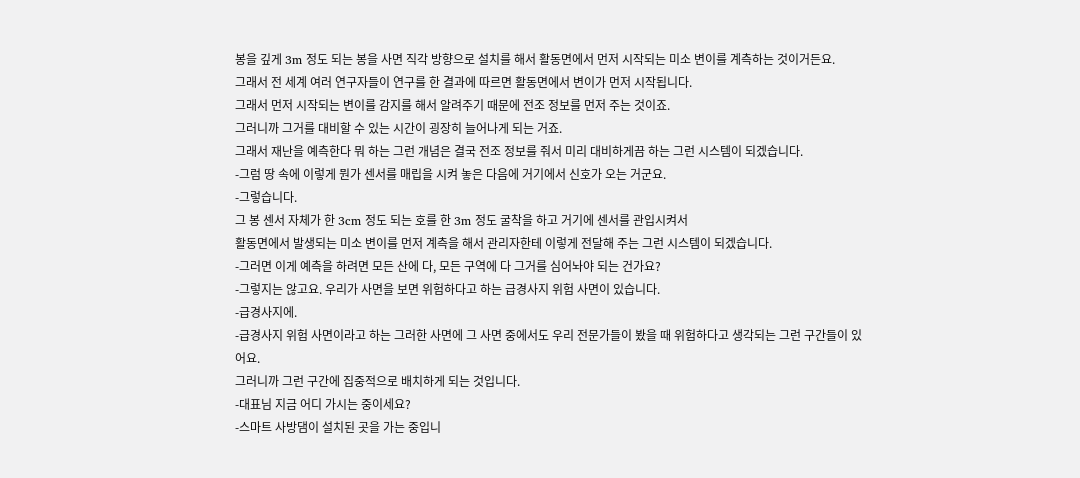봉을 깊게 3m 정도 되는 봉을 사면 직각 방향으로 설치를 해서 활동면에서 먼저 시작되는 미소 변이를 계측하는 것이거든요.
그래서 전 세계 여러 연구자들이 연구를 한 결과에 따르면 활동면에서 변이가 먼저 시작됩니다.
그래서 먼저 시작되는 변이를 감지를 해서 알려주기 때문에 전조 정보를 먼저 주는 것이죠.
그러니까 그거를 대비할 수 있는 시간이 굉장히 늘어나게 되는 거죠.
그래서 재난을 예측한다 뭐 하는 그런 개념은 결국 전조 정보를 줘서 미리 대비하게끔 하는 그런 시스템이 되겠습니다.
-그럼 땅 속에 이렇게 뭔가 센서를 매립을 시켜 놓은 다음에 거기에서 신호가 오는 거군요.
-그렇습니다.
그 봉 센서 자체가 한 3cm 정도 되는 호를 한 3m 정도 굴착을 하고 거기에 센서를 관입시켜서
활동면에서 발생되는 미소 변이를 먼저 계측을 해서 관리자한테 이렇게 전달해 주는 그런 시스템이 되겠습니다.
-그러면 이게 예측을 하려면 모든 산에 다, 모든 구역에 다 그거를 심어놔야 되는 건가요?
-그렇지는 않고요. 우리가 사면을 보면 위험하다고 하는 급경사지 위험 사면이 있습니다.
-급경사지에.
-급경사지 위험 사면이라고 하는 그러한 사면에 그 사면 중에서도 우리 전문가들이 봤을 때 위험하다고 생각되는 그런 구간들이 있어요.
그러니까 그런 구간에 집중적으로 배치하게 되는 것입니다.
-대표님 지금 어디 가시는 중이세요?
-스마트 사방댐이 설치된 곳을 가는 중입니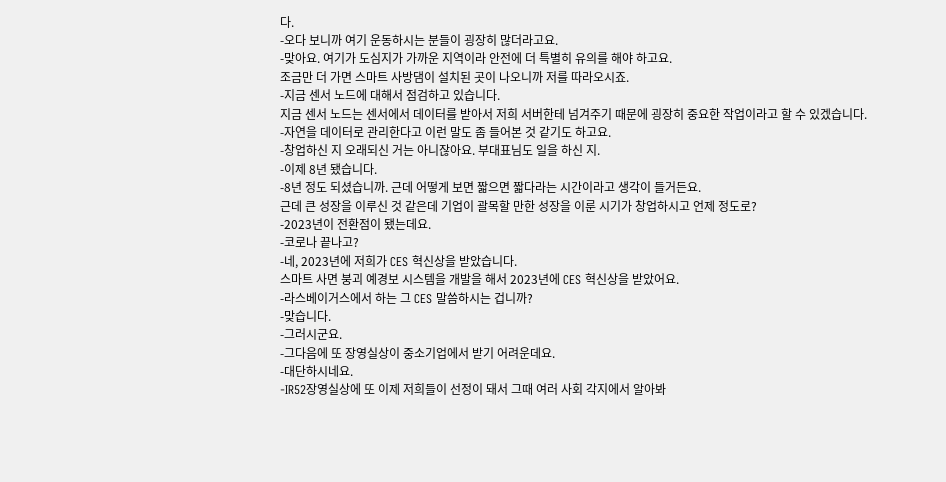다.
-오다 보니까 여기 운동하시는 분들이 굉장히 많더라고요.
-맞아요. 여기가 도심지가 가까운 지역이라 안전에 더 특별히 유의를 해야 하고요.
조금만 더 가면 스마트 사방댐이 설치된 곳이 나오니까 저를 따라오시죠.
-지금 센서 노드에 대해서 점검하고 있습니다.
지금 센서 노드는 센서에서 데이터를 받아서 저희 서버한테 넘겨주기 때문에 굉장히 중요한 작업이라고 할 수 있겠습니다.
-자연을 데이터로 관리한다고 이런 말도 좀 들어본 것 같기도 하고요.
-창업하신 지 오래되신 거는 아니잖아요. 부대표님도 일을 하신 지.
-이제 8년 됐습니다.
-8년 정도 되셨습니까. 근데 어떻게 보면 짧으면 짧다라는 시간이라고 생각이 들거든요.
근데 큰 성장을 이루신 것 같은데 기업이 괄목할 만한 성장을 이룬 시기가 창업하시고 언제 정도로?
-2023년이 전환점이 됐는데요.
-코로나 끝나고?
-네, 2023년에 저희가 CES 혁신상을 받았습니다.
스마트 사면 붕괴 예경보 시스템을 개발을 해서 2023년에 CES 혁신상을 받았어요.
-라스베이거스에서 하는 그 CES 말씀하시는 겁니까?
-맞습니다.
-그러시군요.
-그다음에 또 장영실상이 중소기업에서 받기 어려운데요.
-대단하시네요.
-IR52장영실상에 또 이제 저희들이 선정이 돼서 그때 여러 사회 각지에서 알아봐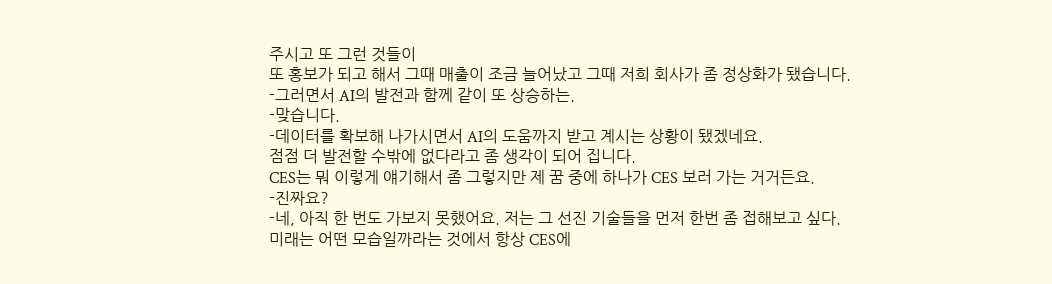주시고 또 그런 것들이
또 홍보가 되고 해서 그때 매출이 조금 늘어났고 그때 저희 회사가 좀 정상화가 됐습니다.
-그러면서 AI의 발전과 함께 같이 또 상승하는.
-맞습니다.
-데이터를 확보해 나가시면서 AI의 도움까지 받고 계시는 상황이 됐겠네요.
점점 더 발전할 수밖에 없다라고 좀 생각이 되어 집니다.
CES는 뭐 이렇게 얘기해서 좀 그렇지만 제 꿈 중에 하나가 CES 보러 가는 거거든요.
-진짜요?
-네, 아직 한 번도 가보지 못했어요. 저는 그 선진 기술들을 먼저 한번 좀 접해보고 싶다.
미래는 어떤 모습일까라는 것에서 항상 CES에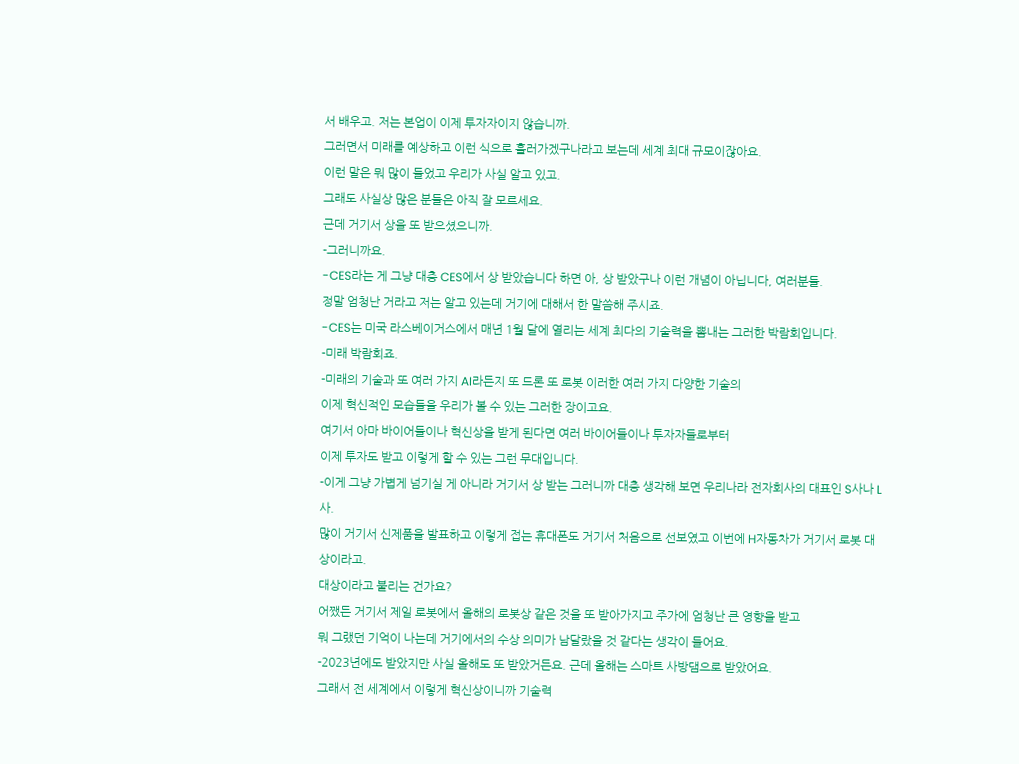서 배우고. 저는 본업이 이제 투자자이지 않습니까.
그러면서 미래를 예상하고 이런 식으로 흘러가겠구나라고 보는데 세계 최대 규모이잖아요.
이런 말은 뭐 많이 들었고 우리가 사실 알고 있고.
그래도 사실상 많은 분들은 아직 잘 모르세요.
근데 거기서 상을 또 받으셨으니까.
-그러니까요.
-CES라는 게 그냥 대충 CES에서 상 받았습니다 하면 아, 상 받았구나 이런 개념이 아닙니다, 여러분들.
정말 엄청난 거라고 저는 알고 있는데 거기에 대해서 한 말씀해 주시죠.
-CES는 미국 라스베이거스에서 매년 1월 달에 열리는 세계 최다의 기술력을 뽐내는 그러한 박람회입니다.
-미래 박람회죠.
-미래의 기술과 또 여러 가지 AI라든지 또 드론 또 로봇 이러한 여러 가지 다양한 기술의
이제 혁신적인 모습들을 우리가 볼 수 있는 그러한 장이고요.
여기서 아마 바이어들이나 혁신상을 받게 된다면 여러 바이어들이나 투자자들로부터
이제 투자도 받고 이렇게 할 수 있는 그런 무대입니다.
-이게 그냥 가볍게 넘기실 게 아니라 거기서 상 받는 그러니까 대충 생각해 보면 우리나라 전자회사의 대표인 S사나 L사.
많이 거기서 신제품을 발표하고 이렇게 접는 휴대폰도 거기서 처음으로 선보였고 이번에 H자동차가 거기서 로봇 대상이라고.
대상이라고 불리는 건가요?
어쨌든 거기서 제일 로봇에서 올해의 로봇상 같은 것을 또 받아가지고 주가에 엄청난 큰 영향을 받고
뭐 그랬던 기억이 나는데 거기에서의 수상 의미가 남달랐을 것 같다는 생각이 들어요.
-2023년에도 받았지만 사실 올해도 또 받았거든요. 근데 올해는 스마트 사방댐으로 받았어요.
그래서 전 세계에서 이렇게 혁신상이니까 기술력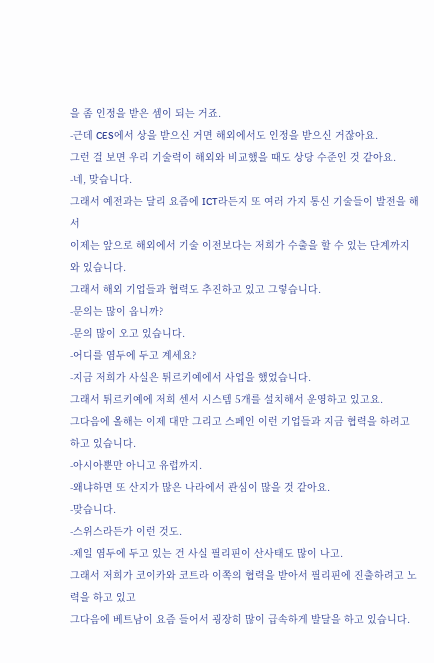을 좀 인정을 받은 셈이 되는 거죠.
-근데 CES에서 상을 받으신 거면 해외에서도 인정을 받으신 거잖아요.
그런 걸 보면 우리 기술력이 해외와 비교했을 때도 상당 수준인 것 같아요.
-네, 맞습니다.
그래서 예전과는 달리 요즘에 ICT라든지 또 여러 가지 통신 기술들이 발전을 해서
이제는 앞으로 해외에서 기술 이전보다는 저희가 수출을 할 수 있는 단계까지 와 있습니다.
그래서 해외 기업들과 협력도 추진하고 있고 그렇습니다.
-문의는 많이 옵니까?
-문의 많이 오고 있습니다.
-어디를 염두에 두고 계세요?
-지금 저희가 사실은 튀르키예에서 사업을 했었습니다.
그래서 튀르키예에 저희 센서 시스템 5개를 설치해서 운영하고 있고요.
그다음에 올해는 이제 대만 그리고 스페인 이런 기업들과 지금 협력을 하려고 하고 있습니다.
-아시아뿐만 아니고 유럽까지.
-왜냐하면 또 산지가 많은 나라에서 관심이 많을 것 같아요.
-맞습니다.
-스위스라든가 이런 것도.
-제일 염두에 두고 있는 건 사실 필리핀이 산사태도 많이 나고.
그래서 저희가 코이카와 코트라 이쪽의 협력을 받아서 필리핀에 진출하려고 노력을 하고 있고
그다음에 베트남이 요즘 들어서 굉장히 많이 급속하게 발달을 하고 있습니다.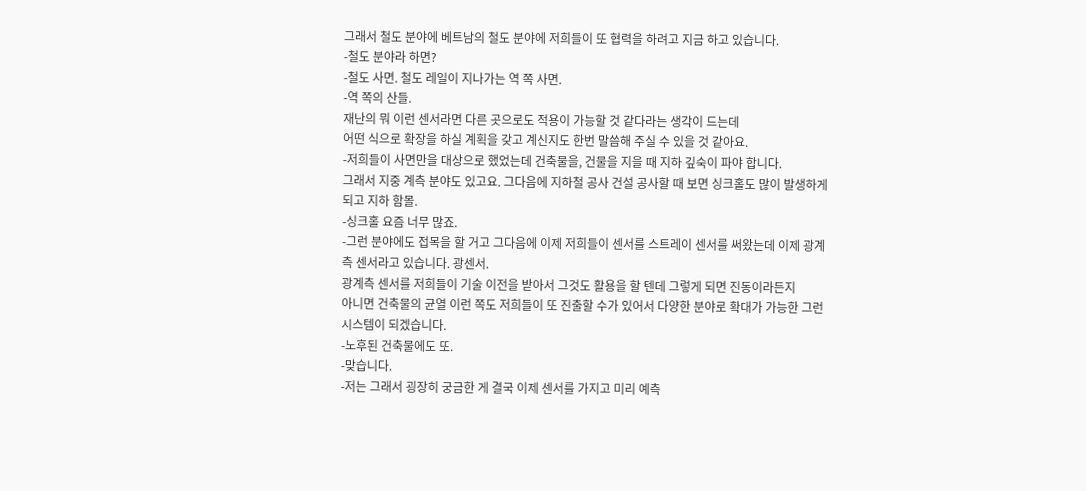그래서 철도 분야에 베트남의 철도 분야에 저희들이 또 협력을 하려고 지금 하고 있습니다.
-철도 분야라 하면?
-철도 사면. 철도 레일이 지나가는 역 쪽 사면.
-역 쪽의 산들.
재난의 뭐 이런 센서라면 다른 곳으로도 적용이 가능할 것 같다라는 생각이 드는데
어떤 식으로 확장을 하실 계획을 갖고 계신지도 한번 말씀해 주실 수 있을 것 같아요.
-저희들이 사면만을 대상으로 했었는데 건축물을, 건물을 지을 때 지하 깊숙이 파야 합니다.
그래서 지중 계측 분야도 있고요. 그다음에 지하철 공사 건설 공사할 때 보면 싱크홀도 많이 발생하게 되고 지하 함몰.
-싱크홀 요즘 너무 많죠.
-그런 분야에도 접목을 할 거고 그다음에 이제 저희들이 센서를 스트레이 센서를 써왔는데 이제 광계측 센서라고 있습니다. 광센서.
광계측 센서를 저희들이 기술 이전을 받아서 그것도 활용을 할 텐데 그렇게 되면 진동이라든지
아니면 건축물의 균열 이런 쪽도 저희들이 또 진출할 수가 있어서 다양한 분야로 확대가 가능한 그런 시스템이 되겠습니다.
-노후된 건축물에도 또.
-맞습니다.
-저는 그래서 굉장히 궁금한 게 결국 이제 센서를 가지고 미리 예측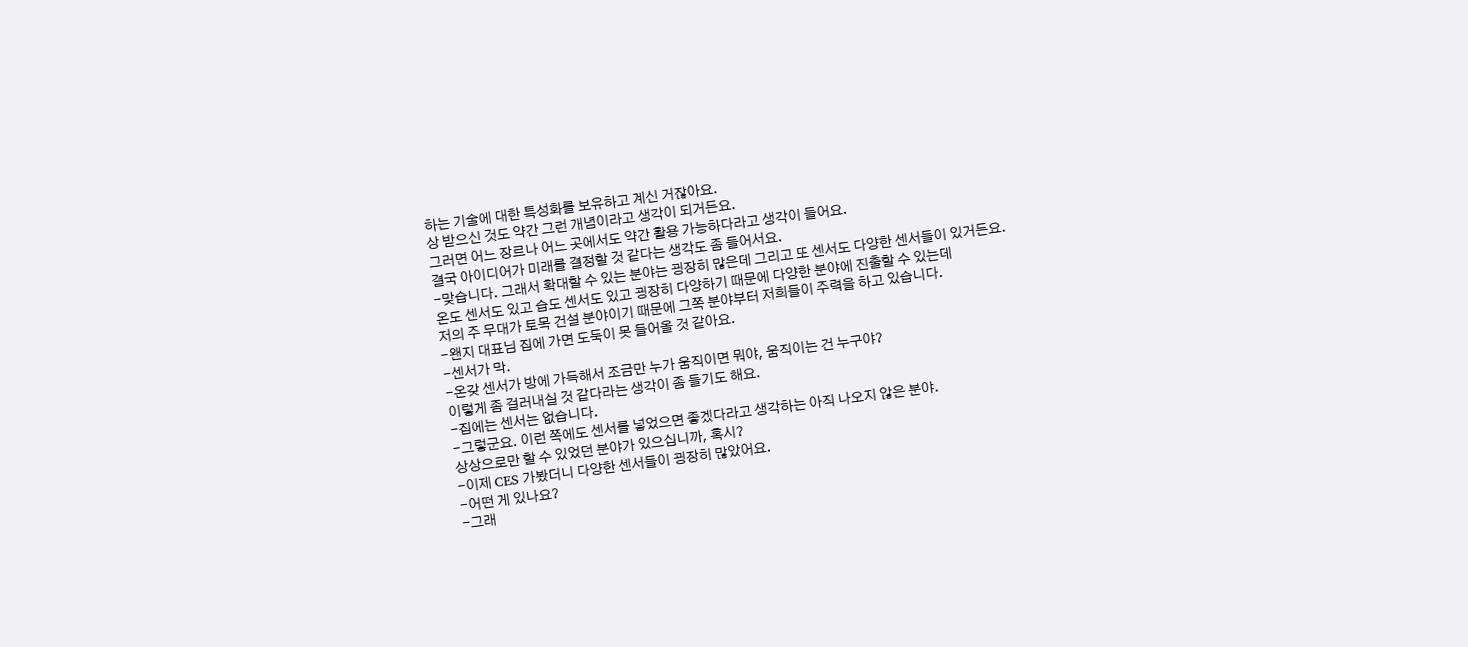하는 기술에 대한 특성화를 보유하고 계신 거잖아요.
상 받으신 것도 약간 그런 개념이라고 생각이 되거든요.
그러면 어느 장르나 어느 곳에서도 약간 활용 가능하다라고 생각이 들어요.
결국 아이디어가 미래를 결정할 것 같다는 생각도 좀 들어서요.
-맞습니다. 그래서 확대할 수 있는 분야는 굉장히 많은데 그리고 또 센서도 다양한 센서들이 있거든요.
온도 센서도 있고 습도 센서도 있고 굉장히 다양하기 때문에 다양한 분야에 진출할 수 있는데
저의 주 무대가 토목 건설 분야이기 때문에 그쪽 분야부터 저희들이 주력을 하고 있습니다.
-왠지 대표님 집에 가면 도둑이 못 들어올 것 같아요.
-센서가 막.
-온갖 센서가 방에 가득해서 조금만 누가 움직이면 뭐야, 움직이는 건 누구야?
이렇게 좀 걸러내실 것 같다라는 생각이 좀 들기도 해요.
-집에는 센서는 없습니다.
-그렇군요. 이런 쪽에도 센서를 넣었으면 좋겠다라고 생각하는 아직 나오지 않은 분야.
상상으로만 할 수 있었던 분야가 있으십니까, 혹시?
-이제 CES 가봤더니 다양한 센서들이 굉장히 많았어요.
-어떤 게 있나요?
-그래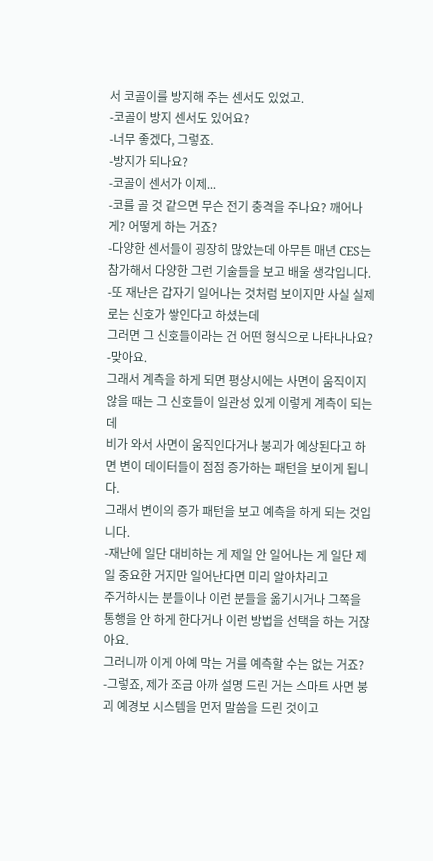서 코골이를 방지해 주는 센서도 있었고.
-코골이 방지 센서도 있어요?
-너무 좋겠다, 그렇죠.
-방지가 되나요?
-코골이 센서가 이제...
-코를 골 것 같으면 무슨 전기 충격을 주나요? 깨어나게? 어떻게 하는 거죠?
-다양한 센서들이 굉장히 많았는데 아무튼 매년 CES는 참가해서 다양한 그런 기술들을 보고 배울 생각입니다.
-또 재난은 갑자기 일어나는 것처럼 보이지만 사실 실제로는 신호가 쌓인다고 하셨는데
그러면 그 신호들이라는 건 어떤 형식으로 나타나나요?
-맞아요.
그래서 계측을 하게 되면 평상시에는 사면이 움직이지 않을 때는 그 신호들이 일관성 있게 이렇게 계측이 되는데
비가 와서 사면이 움직인다거나 붕괴가 예상된다고 하면 변이 데이터들이 점점 증가하는 패턴을 보이게 됩니다.
그래서 변이의 증가 패턴을 보고 예측을 하게 되는 것입니다.
-재난에 일단 대비하는 게 제일 안 일어나는 게 일단 제일 중요한 거지만 일어난다면 미리 알아차리고
주거하시는 분들이나 이런 분들을 옮기시거나 그쪽을 통행을 안 하게 한다거나 이런 방법을 선택을 하는 거잖아요.
그러니까 이게 아예 막는 거를 예측할 수는 없는 거죠?
-그렇죠, 제가 조금 아까 설명 드린 거는 스마트 사면 붕괴 예경보 시스템을 먼저 말씀을 드린 것이고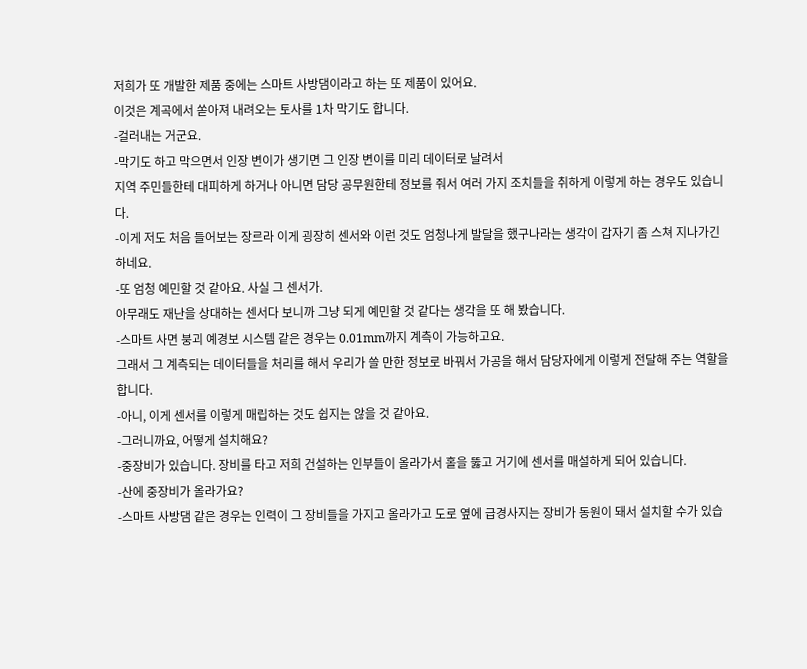저희가 또 개발한 제품 중에는 스마트 사방댐이라고 하는 또 제품이 있어요.
이것은 계곡에서 쏟아져 내려오는 토사를 1차 막기도 합니다.
-걸러내는 거군요.
-막기도 하고 막으면서 인장 변이가 생기면 그 인장 변이를 미리 데이터로 날려서
지역 주민들한테 대피하게 하거나 아니면 담당 공무원한테 정보를 줘서 여러 가지 조치들을 취하게 이렇게 하는 경우도 있습니다.
-이게 저도 처음 들어보는 장르라 이게 굉장히 센서와 이런 것도 엄청나게 발달을 했구나라는 생각이 갑자기 좀 스쳐 지나가긴 하네요.
-또 엄청 예민할 것 같아요. 사실 그 센서가.
아무래도 재난을 상대하는 센서다 보니까 그냥 되게 예민할 것 같다는 생각을 또 해 봤습니다.
-스마트 사면 붕괴 예경보 시스템 같은 경우는 0.01mm까지 계측이 가능하고요.
그래서 그 계측되는 데이터들을 처리를 해서 우리가 쓸 만한 정보로 바꿔서 가공을 해서 담당자에게 이렇게 전달해 주는 역할을 합니다.
-아니, 이게 센서를 이렇게 매립하는 것도 쉽지는 않을 것 같아요.
-그러니까요, 어떻게 설치해요?
-중장비가 있습니다. 장비를 타고 저희 건설하는 인부들이 올라가서 홀을 뚫고 거기에 센서를 매설하게 되어 있습니다.
-산에 중장비가 올라가요?
-스마트 사방댐 같은 경우는 인력이 그 장비들을 가지고 올라가고 도로 옆에 급경사지는 장비가 동원이 돼서 설치할 수가 있습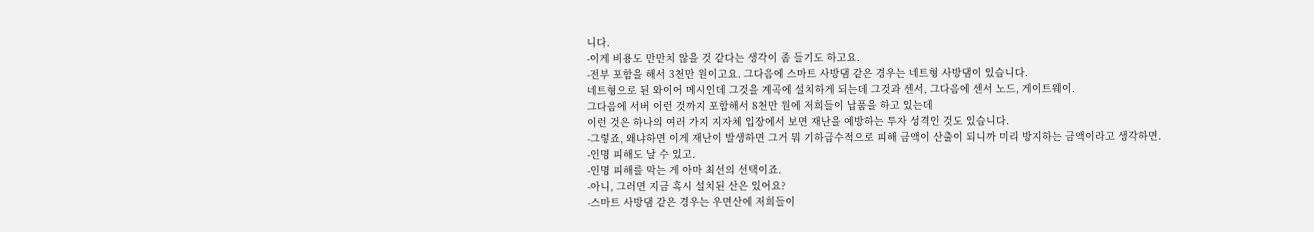니다.
-이게 비용도 만만치 않을 것 같다는 생각이 좀 들기도 하고요.
-전부 포함을 해서 3천만 원이고요. 그다음에 스마트 사방댐 같은 경우는 네트형 사방댐이 있습니다.
네트형으로 된 와이어 메시인데 그것을 계곡에 설치하게 되는데 그것과 센서, 그다음에 센서 노드, 게이트웨이.
그다음에 서버 이런 것까지 포함해서 8천만 원에 저희들이 납품을 하고 있는데
이런 것은 하나의 여러 가지 지자체 입장에서 보면 재난을 예방하는 투자 성격인 것도 있습니다.
-그렇죠, 왜냐하면 이게 재난이 발생하면 그거 뭐 기하급수적으로 피해 금액이 산출이 되니까 미리 방지하는 금액이라고 생각하면.
-인명 피해도 날 수 있고.
-인명 피해를 막는 게 아마 최선의 선택이죠.
-아니, 그러면 지금 혹시 설치된 산은 있어요?
-스마트 사방댐 같은 경우는 우면산에 저희들이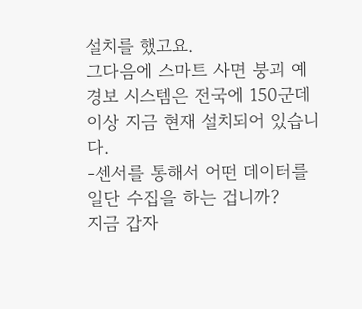설치를 했고요.
그다음에 스마트 사면 붕괴 예경보 시스템은 전국에 150군데 이상 지금 현재 설치되어 있습니다.
-센서를 통해서 어떤 데이터를 일단 수집을 하는 겁니까?
지금 갑자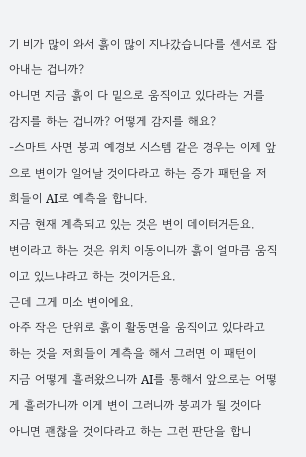기 비가 많이 와서 흙이 많이 지나갔습니다를 센서로 잡아내는 겁니까?
아니면 지금 흙이 다 밑으로 움직이고 있다라는 거를 감지를 하는 겁니까? 어떻게 감지를 해요?
-스마트 사면 붕괴 예경보 시스템 같은 경우는 이제 앞으로 변이가 일어날 것이다라고 하는 증가 패턴을 저희들이 AI로 예측을 합니다.
지금 현재 계측되고 있는 것은 변이 데이터거든요.
변이라고 하는 것은 위치 이동이니까 흙이 얼마큼 움직이고 있느냐라고 하는 것이거든요.
근데 그게 미소 변이에요.
아주 작은 단위로 흙이 활동면을 움직이고 있다라고 하는 것을 저희들이 계측을 해서 그러면 이 패턴이
지금 어떻게 흘러왔으니까 AI를 통해서 앞으로는 어떻게 흘러가니까 이게 변이 그러니까 붕괴가 될 것이다
아니면 괜찮을 것이다라고 하는 그런 판단을 합니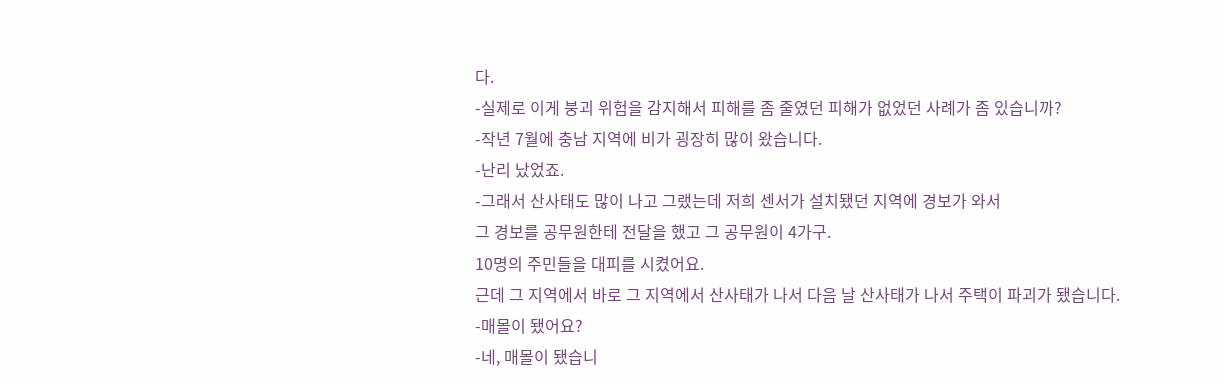다.
-실제로 이게 붕괴 위험을 감지해서 피해를 좀 줄였던 피해가 없었던 사례가 좀 있습니까?
-작년 7월에 충남 지역에 비가 굉장히 많이 왔습니다.
-난리 났었죠.
-그래서 산사태도 많이 나고 그랬는데 저희 센서가 설치됐던 지역에 경보가 와서
그 경보를 공무원한테 전달을 했고 그 공무원이 4가구.
10명의 주민들을 대피를 시켰어요.
근데 그 지역에서 바로 그 지역에서 산사태가 나서 다음 날 산사태가 나서 주택이 파괴가 됐습니다.
-매몰이 됐어요?
-네, 매몰이 됐습니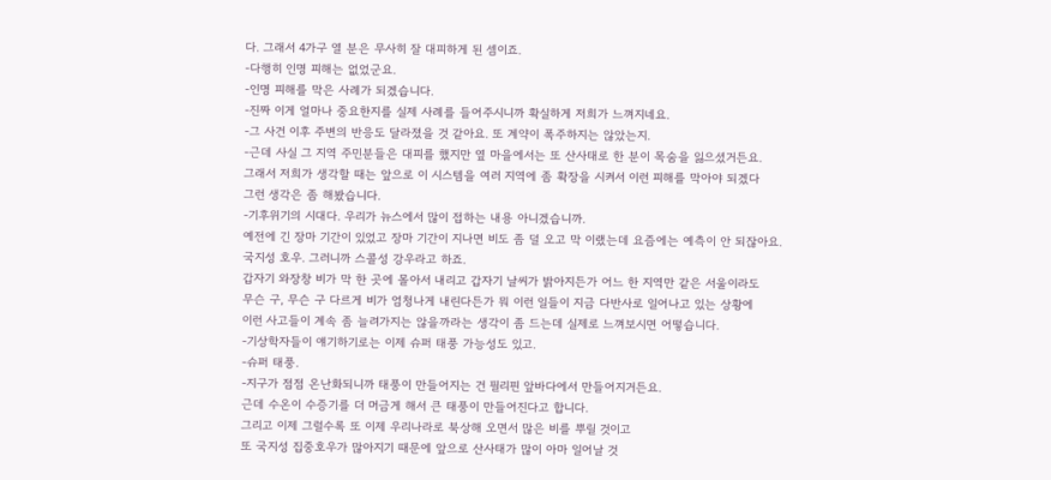다. 그래서 4가구 열 분은 무사히 잘 대피하게 된 셈이죠.
-다행히 인명 피해는 없었군요.
-인명 피해를 막은 사례가 되겠습니다.
-진짜 이게 얼마나 중요한지를 실제 사례를 들어주시니까 확실하게 저희가 느껴지네요.
-그 사건 이후 주변의 반응도 달라졌을 것 같아요. 또 계약이 폭주하지는 않았는지.
-근데 사실 그 지역 주민분들은 대피를 했지만 옆 마을에서는 또 산사태로 한 분이 목숨을 잃으셨거든요.
그래서 저희가 생각할 때는 앞으로 이 시스템을 여러 지역에 좀 확장을 시켜서 이런 피해를 막아야 되겠다
그런 생각은 좀 해봤습니다.
-기후위기의 시대다. 우리가 뉴스에서 많이 접하는 내용 아니겠습니까.
예전에 긴 장마 기간이 있었고 장마 기간이 지나면 비도 좀 덜 오고 막 이랬는데 요즘에는 예측이 안 되잖아요.
국지성 호우. 그러니까 스콜성 강우라고 하죠.
갑자기 와장창 비가 막 한 곳에 몰아서 내리고 갑자기 날씨가 밝아지든가 어느 한 지역만 같은 서울이라도
무슨 구, 무슨 구 다르게 비가 엄청나게 내린다든가 뭐 이런 일들이 지금 다반사로 일어나고 있는 상황에
이런 사고들이 계속 좀 늘려가지는 않을까라는 생각이 좀 드는데 실제로 느껴보시면 어떻습니다.
-기상학자들이 얘기하기로는 이제 슈퍼 태풍 가능성도 있고.
-슈퍼 태풍.
-지구가 점점 온난화되니까 태풍이 만들어지는 건 필리핀 앞바다에서 만들어지거든요.
근데 수온이 수증기를 더 머금게 해서 큰 태풍이 만들어진다고 합니다.
그리고 이제 그럴수록 또 이제 우리나라로 북상해 오면서 많은 비를 뿌릴 것이고
또 국지성 집중호우가 많아지기 때문에 앞으로 산사태가 많이 아마 일어날 것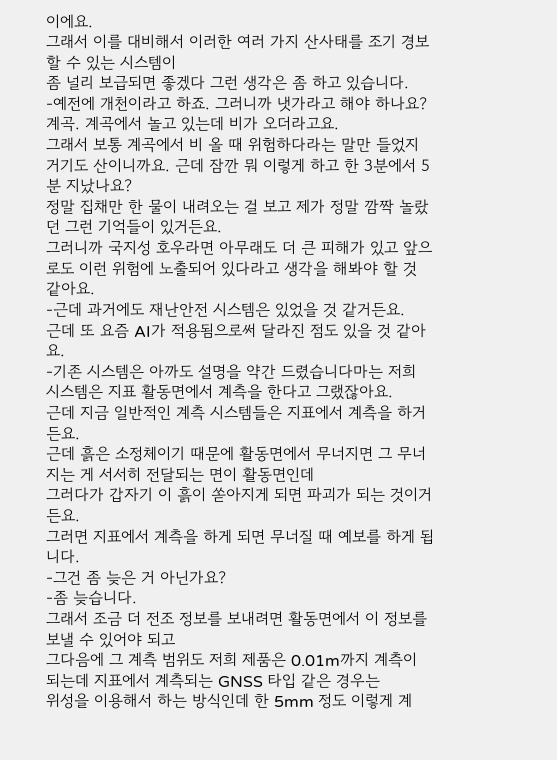이에요.
그래서 이를 대비해서 이러한 여러 가지 산사태를 조기 경보할 수 있는 시스템이
좀 널리 보급되면 좋겠다 그런 생각은 좀 하고 있습니다.
-예전에 개천이라고 하죠. 그러니까 냇가라고 해야 하나요? 계곡. 계곡에서 놀고 있는데 비가 오더라고요.
그래서 보통 계곡에서 비 올 때 위험하다라는 말만 들었지 거기도 산이니까요. 근데 잠깐 뭐 이렇게 하고 한 3분에서 5분 지났나요?
정말 집채만 한 물이 내려오는 걸 보고 제가 정말 깜짝 놀랐던 그런 기억들이 있거든요.
그러니까 국지성 호우라면 아무래도 더 큰 피해가 있고 앞으로도 이런 위험에 노출되어 있다라고 생각을 해봐야 할 것 같아요.
-근데 과거에도 재난안전 시스템은 있었을 것 같거든요.
근데 또 요즘 AI가 적용됨으로써 달라진 점도 있을 것 같아요.
-기존 시스템은 아까도 설명을 약간 드렸습니다마는 저희 시스템은 지표 활동면에서 계측을 한다고 그랬잖아요.
근데 지금 일반적인 계측 시스템들은 지표에서 계측을 하거든요.
근데 흙은 소정체이기 때문에 활동면에서 무너지면 그 무너지는 게 서서히 전달되는 면이 활동면인데
그러다가 갑자기 이 흙이 쏟아지게 되면 파괴가 되는 것이거든요.
그러면 지표에서 계측을 하게 되면 무너질 때 예보를 하게 됩니다.
-그건 좀 늦은 거 아닌가요?
-좀 늦습니다.
그래서 조금 더 전조 정보를 보내려면 활동면에서 이 정보를 보낼 수 있어야 되고
그다음에 그 계측 범위도 저희 제품은 0.01m까지 계측이 되는데 지표에서 계측되는 GNSS 타입 같은 경우는
위성을 이용해서 하는 방식인데 한 5mm 정도 이렇게 계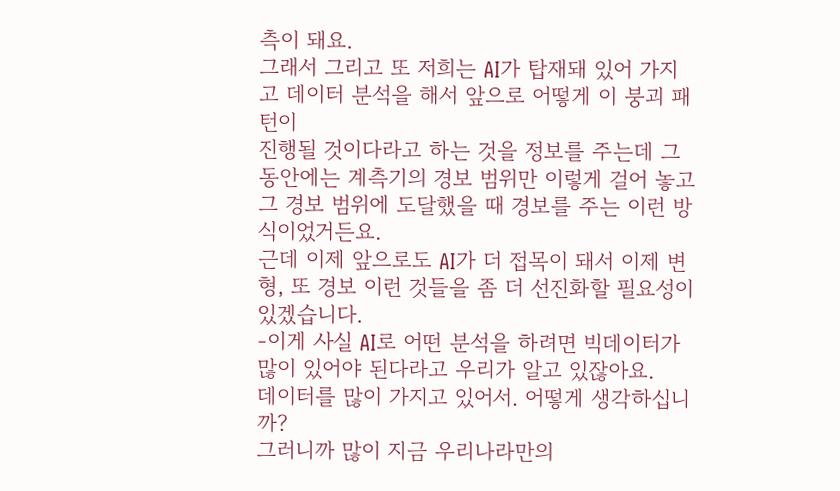측이 돼요.
그래서 그리고 또 저희는 AI가 탑재돼 있어 가지고 데이터 분석을 해서 앞으로 어떻게 이 붕괴 패턴이
진행될 것이다라고 하는 것을 정보를 주는데 그동안에는 계측기의 경보 범위만 이렇게 걸어 놓고
그 경보 범위에 도달했을 때 경보를 주는 이런 방식이었거든요.
근데 이제 앞으로도 AI가 더 접목이 돼서 이제 변형, 또 경보 이런 것들을 좀 더 선진화할 필요성이 있겠습니다.
-이게 사실 AI로 어떤 분석을 하려면 빅데이터가 많이 있어야 된다라고 우리가 알고 있잖아요.
데이터를 많이 가지고 있어서. 어떻게 생각하십니까?
그러니까 많이 지금 우리나라만의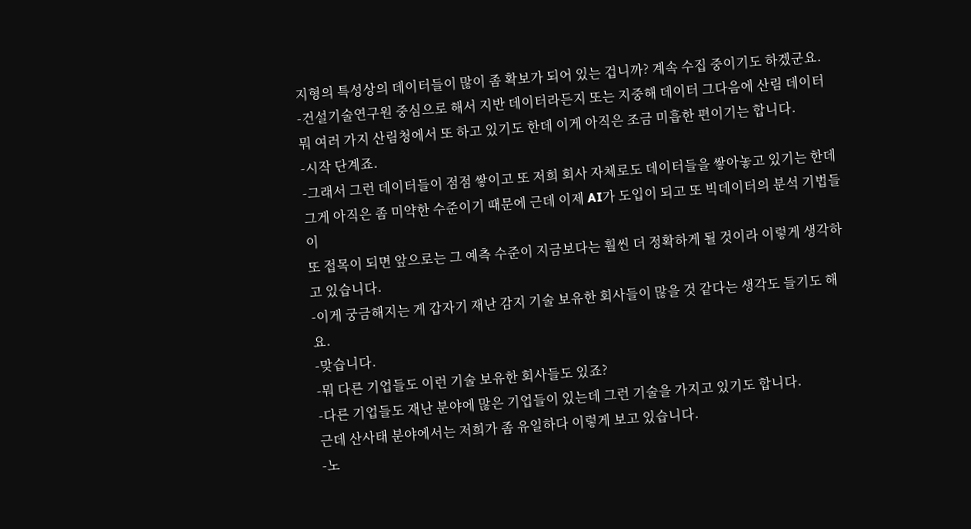지형의 특성상의 데이터들이 많이 좀 확보가 되어 있는 겁니까? 계속 수집 중이기도 하겠군요.
-건설기술연구원 중심으로 해서 지반 데이터라든지 또는 지중해 데이터 그다음에 산림 데이터
뭐 여러 가지 산림청에서 또 하고 있기도 한데 이게 아직은 조금 미흡한 편이기는 합니다.
-시작 단계죠.
-그래서 그런 데이터들이 점점 쌓이고 또 저희 회사 자체로도 데이터들을 쌓아놓고 있기는 한데
그게 아직은 좀 미약한 수준이기 때문에 근데 이제 AI가 도입이 되고 또 빅데이터의 분석 기법들이
또 접목이 되면 앞으로는 그 예측 수준이 지금보다는 훨씬 더 정확하게 될 것이라 이렇게 생각하고 있습니다.
-이게 궁금해지는 게 갑자기 재난 감지 기술 보유한 회사들이 많을 것 같다는 생각도 들기도 해요.
-맞습니다.
-뭐 다른 기업들도 이런 기술 보유한 회사들도 있죠?
-다른 기업들도 재난 분야에 많은 기업들이 있는데 그런 기술을 가지고 있기도 합니다.
근데 산사태 분야에서는 저희가 좀 유일하다 이렇게 보고 있습니다.
-노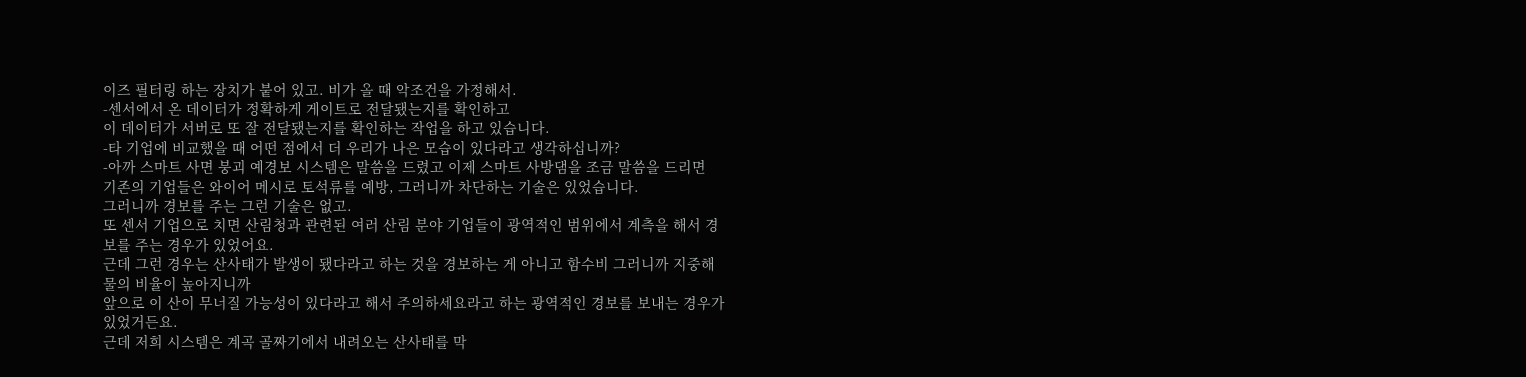이즈 필터링 하는 장치가 붙어 있고. 비가 올 때 악조건을 가정해서.
-센서에서 온 데이터가 정확하게 게이트로 전달됐는지를 확인하고
이 데이터가 서버로 또 잘 전달됐는지를 확인하는 작업을 하고 있습니다.
-타 기업에 비교했을 때 어떤 점에서 더 우리가 나은 모습이 있다라고 생각하십니까?
-아까 스마트 사면 붕괴 예경보 시스템은 말씀을 드렸고 이제 스마트 사방댐을 조금 말씀을 드리면
기존의 기업들은 와이어 메시로 토석류를 예방, 그러니까 차단하는 기술은 있었습니다.
그러니까 경보를 주는 그런 기술은 없고.
또 센서 기업으로 치면 산림청과 관련된 여러 산림 분야 기업들이 광역적인 범위에서 계측을 해서 경보를 주는 경우가 있었어요.
근데 그런 경우는 산사태가 발생이 됐다라고 하는 것을 경보하는 게 아니고 함수비 그러니까 지중해 물의 비율이 높아지니까
앞으로 이 산이 무너질 가능성이 있다라고 해서 주의하세요라고 하는 광역적인 경보를 보내는 경우가 있었거든요.
근데 저희 시스템은 계곡 골짜기에서 내려오는 산사태를 막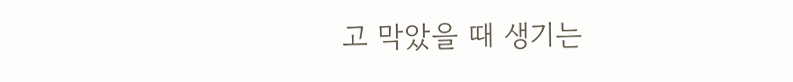고 막았을 때 생기는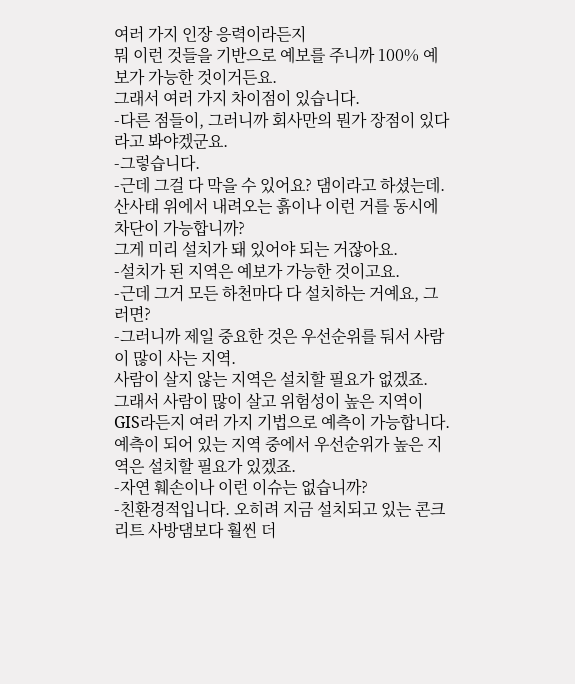여러 가지 인장 응력이라든지
뭐 이런 것들을 기반으로 예보를 주니까 100% 예보가 가능한 것이거든요.
그래서 여러 가지 차이점이 있습니다.
-다른 점들이, 그러니까 회사만의 뭔가 장점이 있다라고 봐야겠군요.
-그렇습니다.
-근데 그걸 다 막을 수 있어요? 댐이라고 하셨는데.
산사태 위에서 내려오는 흙이나 이런 거를 동시에 차단이 가능합니까?
그게 미리 설치가 돼 있어야 되는 거잖아요.
-설치가 된 지역은 예보가 가능한 것이고요.
-근데 그거 모든 하천마다 다 설치하는 거예요, 그러면?
-그러니까 제일 중요한 것은 우선순위를 둬서 사람이 많이 사는 지역.
사람이 살지 않는 지역은 설치할 필요가 없겠죠.
그래서 사람이 많이 살고 위험성이 높은 지역이 GIS라든지 여러 가지 기법으로 예측이 가능합니다.
예측이 되어 있는 지역 중에서 우선순위가 높은 지역은 설치할 필요가 있겠죠.
-자연 훼손이나 이런 이슈는 없습니까?
-친환경적입니다. 오히려 지금 설치되고 있는 콘크리트 사방댐보다 훨씬 더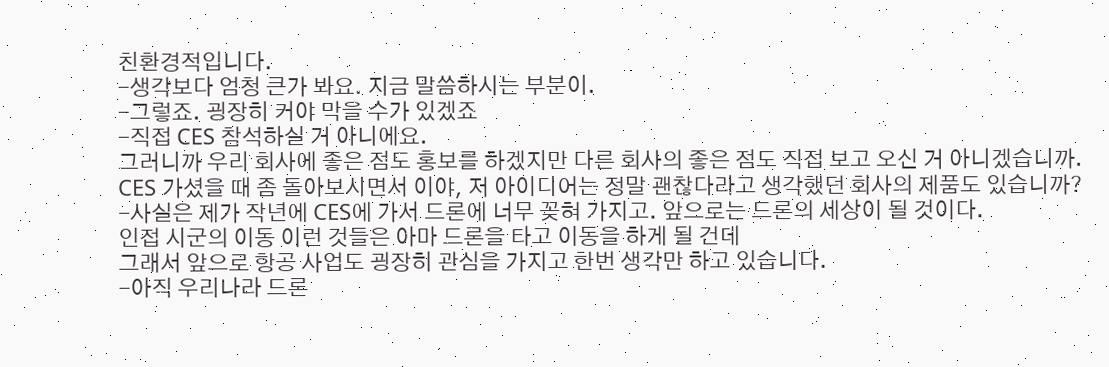친환경적입니다.
-생각보다 엄청 큰가 봐요. 지금 말씀하시는 부분이.
-그렇죠. 굉장히 커야 막을 수가 있겠죠
-직접 CES 참석하실 거 아니에요.
그러니까 우리 회사에 좋은 점도 홍보를 하겠지만 다른 회사의 좋은 점도 직접 보고 오신 거 아니겠습니까.
CES 가셨을 때 좀 돌아보시면서 이야, 저 아이디어는 정말 괜찮다라고 생각했던 회사의 제품도 있습니까?
-사실은 제가 작년에 CES에 가서 드론에 너무 꽂혀 가지고. 앞으로는 드론의 세상이 될 것이다.
인접 시군의 이동 이런 것들은 아마 드론을 타고 이동을 하게 될 건데
그래서 앞으로 항공 사업도 굉장히 관심을 가지고 한번 생각만 하고 있습니다.
-아직 우리나라 드론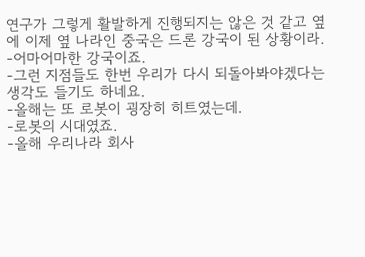연구가 그렇게 활발하게 진행되지는 않은 것 같고 옆에 이제 옆 나라인 중국은 드론 강국이 된 상황이라.
-어마어마한 강국이죠.
-그런 지점들도 한번 우리가 다시 되돌아봐야겠다는 생각도 들기도 하네요.
-올해는 또 로봇이 굉장히 히트였는데.
-로봇의 시대였죠.
-올해 우리나라 회사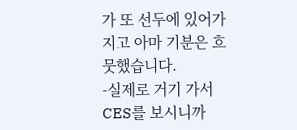가 또 선두에 있어가지고 아마 기분은 흐뭇했습니다.
-실제로 거기 가서 CES를 보시니까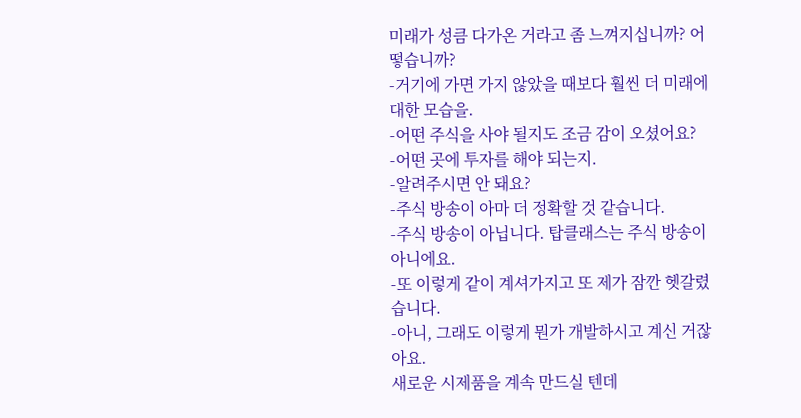미래가 성큼 다가온 거라고 좀 느껴지십니까? 어떻습니까?
-거기에 가면 가지 않았을 때보다 훨씬 더 미래에 대한 모습을.
-어떤 주식을 사야 될지도 조금 감이 오셨어요?
-어떤 곳에 투자를 해야 되는지.
-알려주시면 안 돼요?
-주식 방송이 아마 더 정확할 것 같습니다.
-주식 방송이 아닙니다. 탑클래스는 주식 방송이 아니에요.
-또 이렇게 같이 계셔가지고 또 제가 잠깐 헷갈렸습니다.
-아니, 그래도 이렇게 뭔가 개발하시고 계신 거잖아요.
새로운 시제품을 계속 만드실 텐데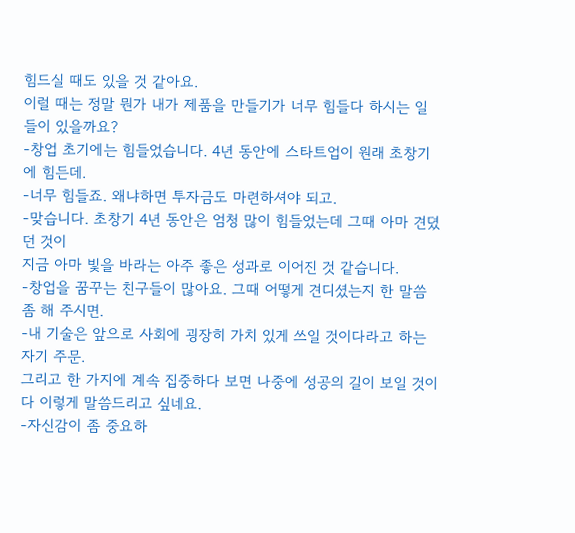힘드실 때도 있을 것 같아요.
이럴 때는 정말 뭔가 내가 제품을 만들기가 너무 힘들다 하시는 일들이 있을까요?
-창업 초기에는 힘들었습니다. 4년 동안에 스타트업이 원래 초창기에 힘든데.
-너무 힘들죠. 왜냐하면 투자금도 마련하셔야 되고.
-맞습니다. 초창기 4년 동안은 엄청 많이 힘들었는데 그때 아마 견뎠던 것이
지금 아마 빛을 바라는 아주 좋은 성과로 이어진 것 같습니다.
-창업을 꿈꾸는 친구들이 많아요. 그때 어떻게 견디셨는지 한 말씀 좀 해 주시면.
-내 기술은 앞으로 사회에 굉장히 가치 있게 쓰일 것이다라고 하는 자기 주문.
그리고 한 가지에 계속 집중하다 보면 나중에 성공의 길이 보일 것이다 이렇게 말씀드리고 싶네요.
-자신감이 좀 중요하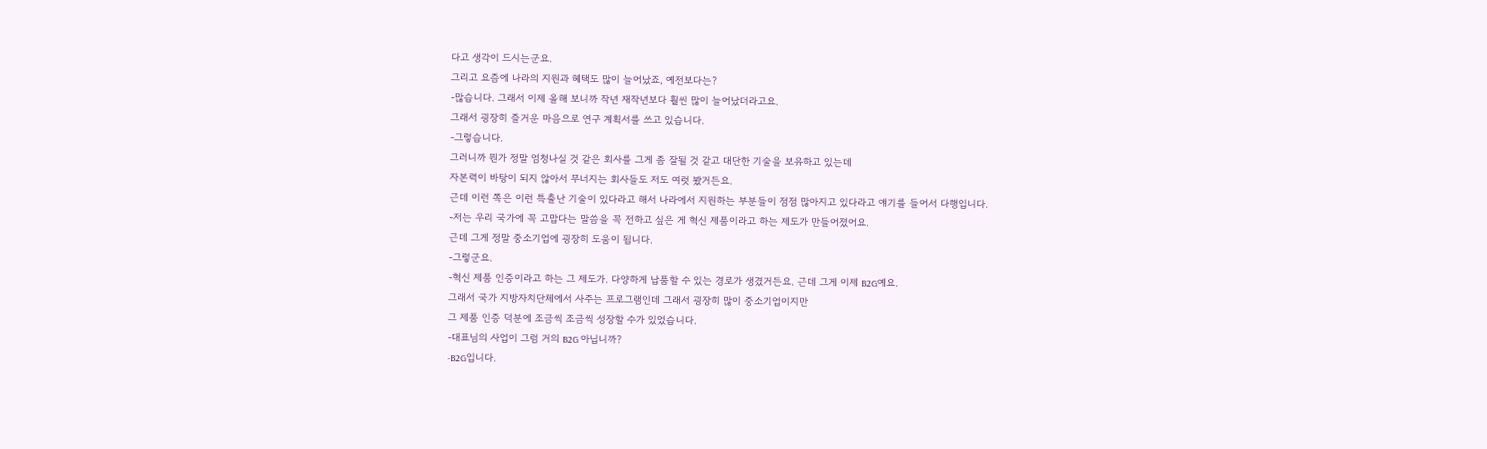다고 생각이 드시는군요.
그리고 요즘에 나라의 지원과 혜택도 많이 늘어났죠, 예전보다는?
-많습니다. 그래서 이제 올해 보니까 작년 재작년보다 훨씬 많이 늘어났더라고요.
그래서 굉장히 즐거운 마음으로 연구 계획서를 쓰고 있습니다.
-그렇습니다.
그러니까 뭔가 정말 엄청나실 것 같은 회사를 그게 좀 잘될 것 같고 대단한 기술을 보유하고 있는데
자본력이 바탕이 되지 않아서 무너지는 회사들도 저도 여럿 봤거든요.
근데 이런 쪽은 이런 특출난 기술이 있다라고 해서 나라에서 지원하는 부분들이 점점 많아지고 있다라고 얘기를 들어서 다행입니다.
-저는 우리 국가에 꼭 고맙다는 말씀을 꼭 전하고 싶은 게 혁신 제품이라고 하는 제도가 만들어졌어요.
근데 그게 정말 중소기업에 굉장히 도움이 됩니다.
-그렇군요.
-혁신 제품 인증이라고 하는 그 제도가. 다양하게 납품할 수 있는 경로가 생겼거든요. 근데 그게 이제 B2G예요.
그래서 국가 지방자치단체에서 사주는 프로그램인데 그래서 굉장히 많이 중소기업이지만
그 제품 인증 덕분에 조금씩 조금씩 성장할 수가 있었습니다.
-대표님의 사업이 그럼 거의 B2G 아닙니까?
-B2G입니다.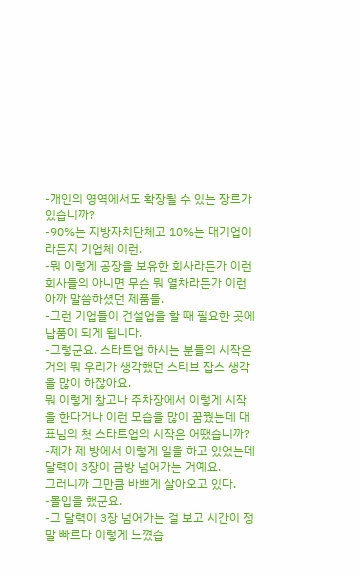-개인의 영역에서도 확장될 수 있는 장르가 있습니까?
-90%는 지방자치단체고 10%는 대기업이라든지 기업체 이런.
-뭐 이렇게 공장을 보유한 회사라든가 이런 회사들의 아니면 무슨 뭐 열차라든가 이런 아까 말씀하셨던 제품들.
-그런 기업들이 건설업을 할 때 필요한 곳에 납품이 되게 됩니다.
-그렇군요. 스타트업 하시는 분들의 시작은 거의 뭐 우리가 생각했던 스티브 잡스 생각을 많이 하잖아요.
뭐 이렇게 창고나 주차장에서 이렇게 시작을 한다거나 이런 모습을 많이 꿈꿨는데 대표님의 첫 스타트업의 시작은 어땠습니까?
-제가 제 방에서 이렇게 일을 하고 있었는데 달력이 3장이 금방 넘어가는 거예요.
그러니까 그만큼 바쁘게 살아오고 있다.
-몰입을 했군요.
-그 달력이 3장 넘어가는 걸 보고 시간이 정말 빠르다 이렇게 느꼈습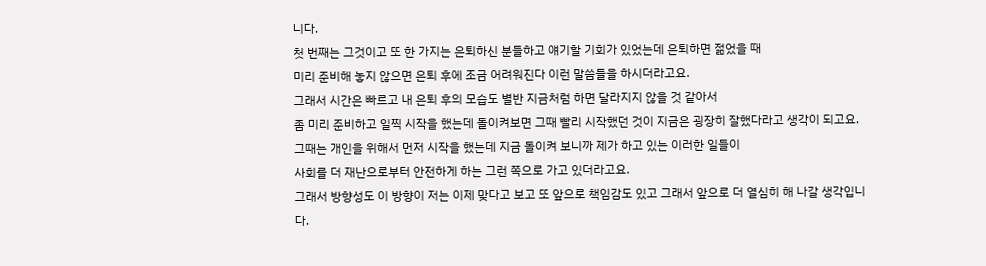니다.
첫 번째는 그것이고 또 한 가지는 은퇴하신 분들하고 얘기할 기회가 있었는데 은퇴하면 젊었을 때
미리 준비해 놓지 않으면 은퇴 후에 조금 어려워진다 이런 말씀들을 하시더라고요.
그래서 시간은 빠르고 내 은퇴 후의 모습도 별반 지금처럼 하면 달라지지 않을 것 같아서
좀 미리 준비하고 일찍 시작을 했는데 돌이켜보면 그때 빨리 시작했던 것이 지금은 굉장히 잘했다라고 생각이 되고요.
그때는 개인을 위해서 먼저 시작을 했는데 지금 돌이켜 보니까 제가 하고 있는 이러한 일들이
사회를 더 재난으로부터 안전하게 하는 그런 쪽으로 가고 있더라고요.
그래서 방향성도 이 방향이 저는 이제 맞다고 보고 또 앞으로 책임감도 있고 그래서 앞으로 더 열심히 해 나갈 생각입니다.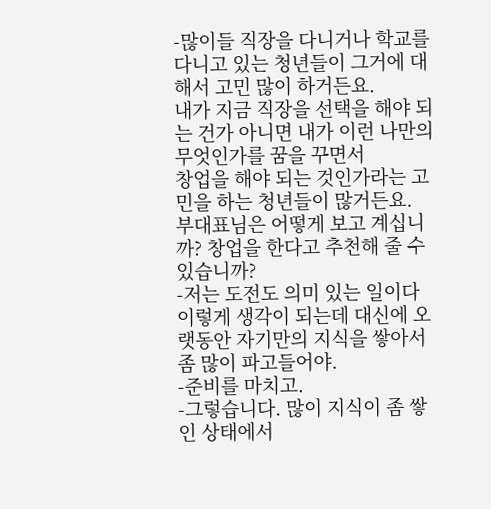-많이들 직장을 다니거나 학교를 다니고 있는 청년들이 그거에 대해서 고민 많이 하거든요.
내가 지금 직장을 선택을 해야 되는 건가 아니면 내가 이런 나만의 무엇인가를 꿈을 꾸면서
창업을 해야 되는 것인가라는 고민을 하는 청년들이 많거든요.
부대표님은 어떻게 보고 계십니까? 창업을 한다고 추천해 줄 수 있습니까?
-저는 도전도 의미 있는 일이다 이렇게 생각이 되는데 대신에 오랫동안 자기만의 지식을 쌓아서 좀 많이 파고들어야.
-준비를 마치고.
-그렇습니다. 많이 지식이 좀 쌓인 상태에서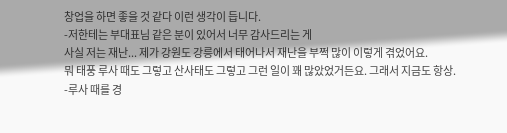창업을 하면 좋을 것 같다 이런 생각이 듭니다.
-저한테는 부대표님 같은 분이 있어서 너무 감사드리는 게
사실 저는 재난... 제가 강원도 강릉에서 태어나서 재난을 부쩍 많이 이렇게 겪었어요.
뭐 태풍 루사 때도 그렇고 산사태도 그렇고 그런 일이 꽤 많았었거든요. 그래서 지금도 항상.
-루사 때를 경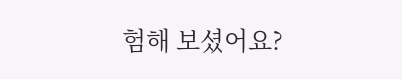험해 보셨어요?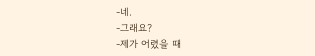-네.
-그래요?
-제가 어렸을 때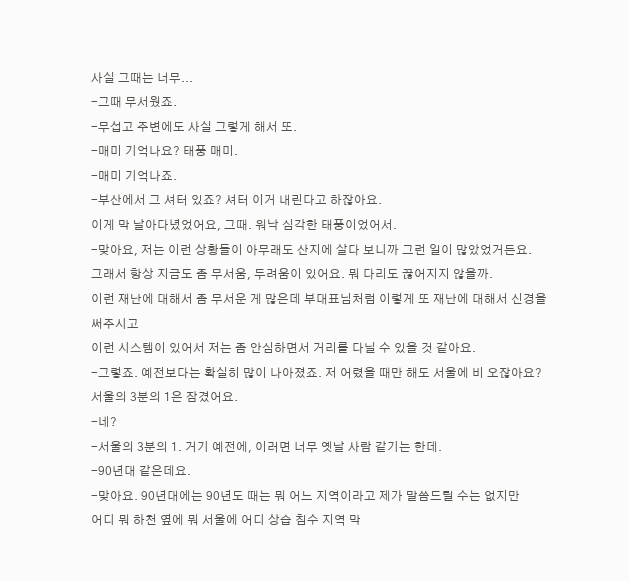사실 그때는 너무...
-그때 무서웠죠.
-무섭고 주변에도 사실 그렇게 해서 또.
-매미 기억나요? 태풍 매미.
-매미 기억나죠.
-부산에서 그 셔터 있죠? 셔터 이거 내린다고 하잖아요.
이게 막 날아다녔었어요, 그때. 워낙 심각한 태풍이었어서.
-맞아요, 저는 이런 상황들이 아무래도 산지에 살다 보니까 그런 일이 많았었거든요.
그래서 항상 지금도 좀 무서움, 두려움이 있어요. 뭐 다리도 끊어지지 않을까.
이런 재난에 대해서 좀 무서운 게 많은데 부대표님처럼 이렇게 또 재난에 대해서 신경을 써주시고
이런 시스템이 있어서 저는 좀 안심하면서 거리를 다닐 수 있을 것 같아요.
-그렇죠. 예전보다는 확실히 많이 나아졌죠. 저 어렸을 때만 해도 서울에 비 오잖아요? 서울의 3분의 1은 잠겼어요.
-네?
-서울의 3분의 1. 거기 예전에, 이러면 너무 옛날 사람 같기는 한데.
-90년대 같은데요.
-맞아요. 90년대에는 90년도 때는 뭐 어느 지역이라고 제가 말씀드릴 수는 없지만
어디 뭐 하천 옆에 뭐 서울에 어디 상습 침수 지역 막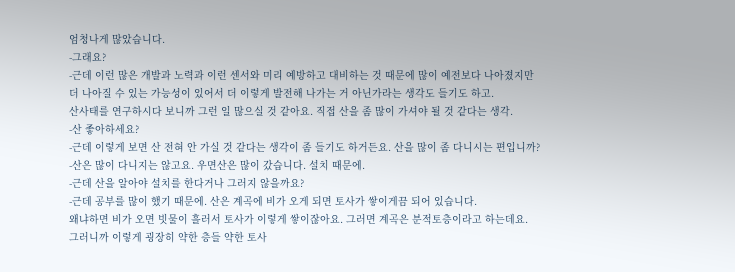엄청나게 많았습니다.
-그래요?
-근데 이런 많은 개발과 노력과 이런 센서와 미리 예방하고 대비하는 것 때문에 많이 예전보다 나아졌지만
더 나아질 수 있는 가능성이 있어서 더 이렇게 발전해 나가는 거 아닌가라는 생각도 들기도 하고.
산사태를 연구하시다 보니까 그런 일 많으실 것 같아요. 직접 산을 좀 많이 가셔야 될 것 같다는 생각.
-산 좋아하세요?
-근데 이렇게 보면 산 전혀 안 가실 것 같다는 생각이 좀 들기도 하거든요. 산을 많이 좀 다니시는 편입니까?
-산은 많이 다니지는 않고요. 우면산은 많이 갔습니다. 설치 때문에.
-근데 산을 알아야 설치를 한다거나 그러지 않을까요?
-근데 공부를 많이 했기 때문에. 산은 계곡에 비가 오게 되면 토사가 쌓이게끔 되어 있습니다.
왜냐하면 비가 오면 빗물이 흘러서 토사가 이렇게 쌓이잖아요. 그러면 계곡은 분적토층이라고 하는데요.
그러니까 이렇게 굉장히 약한 층들 약한 토사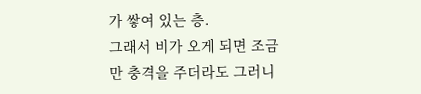가 쌓여 있는 층.
그래서 비가 오게 되면 조금만 충격을 주더라도 그러니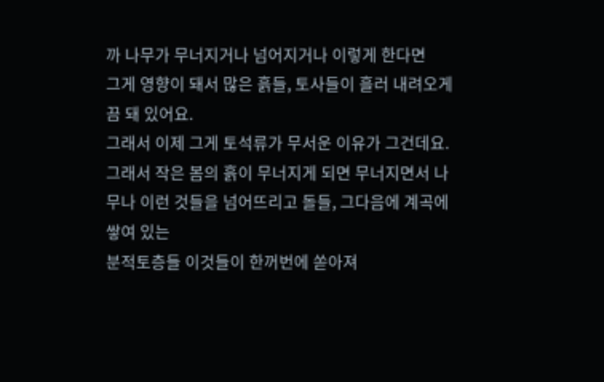까 나무가 무너지거나 넘어지거나 이렇게 한다면
그게 영향이 돼서 많은 흙들, 토사들이 흘러 내려오게끔 돼 있어요.
그래서 이제 그게 토석류가 무서운 이유가 그건데요.
그래서 작은 봄의 흙이 무너지게 되면 무너지면서 나무나 이런 것들을 넘어뜨리고 돌들, 그다음에 계곡에 쌓여 있는
분적토층들 이것들이 한꺼번에 쏟아져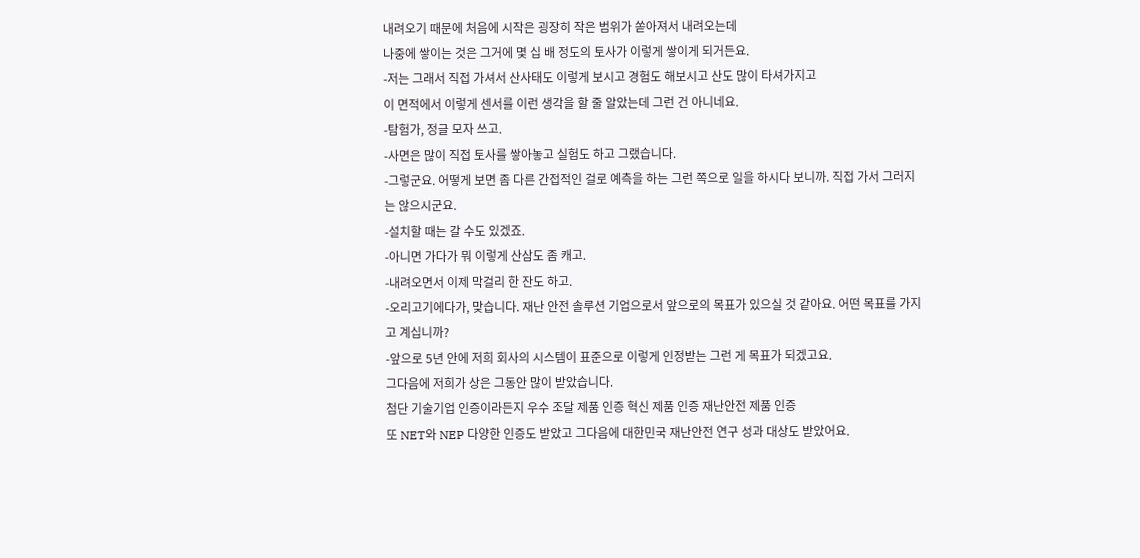내려오기 때문에 처음에 시작은 굉장히 작은 범위가 쏟아져서 내려오는데
나중에 쌓이는 것은 그거에 몇 십 배 정도의 토사가 이렇게 쌓이게 되거든요.
-저는 그래서 직접 가셔서 산사태도 이렇게 보시고 경험도 해보시고 산도 많이 타셔가지고
이 면적에서 이렇게 센서를 이런 생각을 할 줄 알았는데 그런 건 아니네요.
-탐험가, 정글 모자 쓰고.
-사면은 많이 직접 토사를 쌓아놓고 실험도 하고 그랬습니다.
-그렇군요. 어떻게 보면 좀 다른 간접적인 걸로 예측을 하는 그런 쪽으로 일을 하시다 보니까. 직접 가서 그러지는 않으시군요.
-설치할 때는 갈 수도 있겠죠.
-아니면 가다가 뭐 이렇게 산삼도 좀 캐고.
-내려오면서 이제 막걸리 한 잔도 하고.
-오리고기에다가, 맞습니다. 재난 안전 솔루션 기업으로서 앞으로의 목표가 있으실 것 같아요. 어떤 목표를 가지고 계십니까?
-앞으로 5년 안에 저희 회사의 시스템이 표준으로 이렇게 인정받는 그런 게 목표가 되겠고요.
그다음에 저희가 상은 그동안 많이 받았습니다.
첨단 기술기업 인증이라든지 우수 조달 제품 인증 혁신 제품 인증 재난안전 제품 인증
또 NET와 NEP 다양한 인증도 받았고 그다음에 대한민국 재난안전 연구 성과 대상도 받았어요.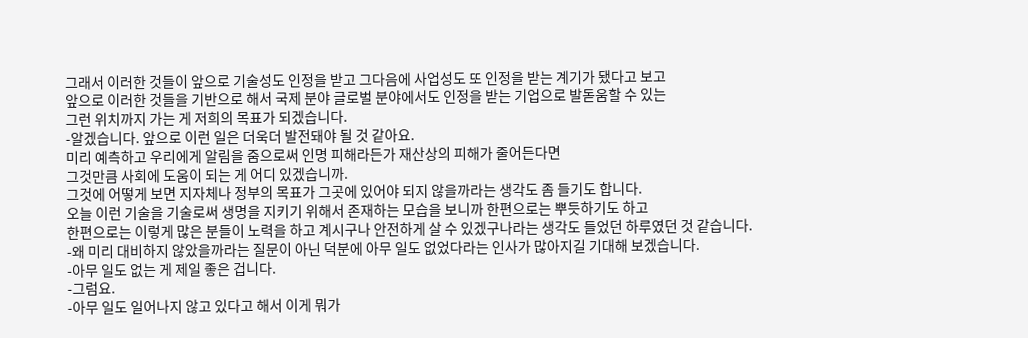그래서 이러한 것들이 앞으로 기술성도 인정을 받고 그다음에 사업성도 또 인정을 받는 계기가 됐다고 보고
앞으로 이러한 것들을 기반으로 해서 국제 분야 글로벌 분야에서도 인정을 받는 기업으로 발돋움할 수 있는
그런 위치까지 가는 게 저희의 목표가 되겠습니다.
-알겠습니다. 앞으로 이런 일은 더욱더 발전돼야 될 것 같아요.
미리 예측하고 우리에게 알림을 줌으로써 인명 피해라든가 재산상의 피해가 줄어든다면
그것만큼 사회에 도움이 되는 게 어디 있겠습니까.
그것에 어떻게 보면 지자체나 정부의 목표가 그곳에 있어야 되지 않을까라는 생각도 좀 들기도 합니다.
오늘 이런 기술을 기술로써 생명을 지키기 위해서 존재하는 모습을 보니까 한편으로는 뿌듯하기도 하고
한편으로는 이렇게 많은 분들이 노력을 하고 계시구나 안전하게 살 수 있겠구나라는 생각도 들었던 하루였던 것 같습니다.
-왜 미리 대비하지 않았을까라는 질문이 아닌 덕분에 아무 일도 없었다라는 인사가 많아지길 기대해 보겠습니다.
-아무 일도 없는 게 제일 좋은 겁니다.
-그럼요.
-아무 일도 일어나지 않고 있다고 해서 이게 뭐가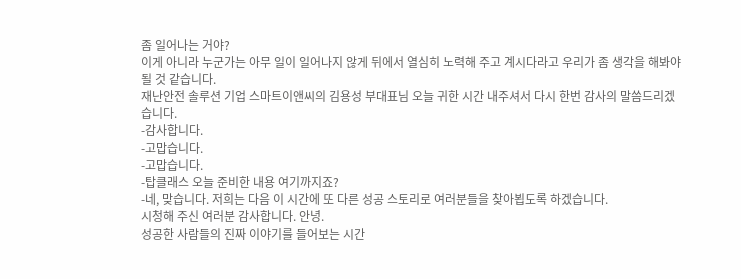좀 일어나는 거야?
이게 아니라 누군가는 아무 일이 일어나지 않게 뒤에서 열심히 노력해 주고 계시다라고 우리가 좀 생각을 해봐야 될 것 같습니다.
재난안전 솔루션 기업 스마트이앤씨의 김용성 부대표님 오늘 귀한 시간 내주셔서 다시 한번 감사의 말씀드리겠습니다.
-감사합니다.
-고맙습니다.
-고맙습니다.
-탑클래스 오늘 준비한 내용 여기까지죠?
-네, 맞습니다. 저희는 다음 이 시간에 또 다른 성공 스토리로 여러분들을 찾아뵙도록 하겠습니다.
시청해 주신 여러분 감사합니다. 안녕.
성공한 사람들의 진짜 이야기를 들어보는 시간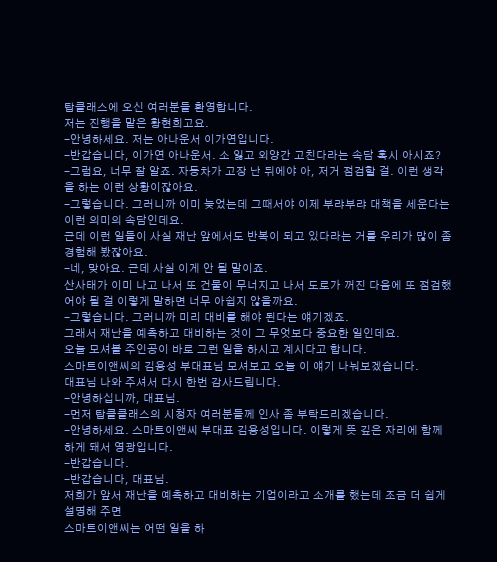탑클래스에 오신 여러분들 환영합니다.
저는 진행을 맡은 황현희고요.
-안녕하세요. 저는 아나운서 이가연입니다.
-반갑습니다, 이가연 아나운서. 소 잃고 외양간 고친다라는 속담 혹시 아시죠?
-그럼요, 너무 잘 알죠. 자동차가 고장 난 뒤에야 아, 저거 점검할 걸. 이런 생각을 하는 이런 상황이잖아요.
-그렇습니다. 그러니까 이미 늦었는데 그때서야 이제 부랴부랴 대책을 세운다는 이런 의미의 속담인데요.
근데 이런 일들이 사실 재난 앞에서도 반복이 되고 있다라는 거를 우리가 많이 좀 경험해 봤잖아요.
-네, 맞아요. 근데 사실 이게 안 될 말이죠.
산사태가 이미 나고 나서 또 건물이 무너지고 나서 도로가 꺼진 다음에 또 점검했어야 될 걸 이렇게 말하면 너무 아쉽지 않을까요.
-그렇습니다. 그러니까 미리 대비를 해야 된다는 얘기겠죠.
그래서 재난을 예측하고 대비하는 것이 그 무엇보다 중요한 일인데요.
오늘 모셔볼 주인공이 바로 그런 일을 하시고 계시다고 합니다.
스마트이앤씨의 김용성 부대표님 모셔보고 오늘 이 얘기 나눠보겠습니다.
대표님 나와 주셔서 다시 한번 감사드립니다.
-안녕하십니까, 대표님.
-먼저 탑클클래스의 시청자 여러분들께 인사 좀 부탁드리겠습니다.
-안녕하세요. 스마트이앤씨 부대표 김용성입니다. 이렇게 뜻 깊은 자리에 함께하게 돼서 영광입니다.
-반갑습니다.
-반갑습니다, 대표님.
저희가 앞서 재난을 예측하고 대비하는 기업이라고 소개를 했는데 조금 더 쉽게 설명해 주면
스마트이앤씨는 어떤 일을 하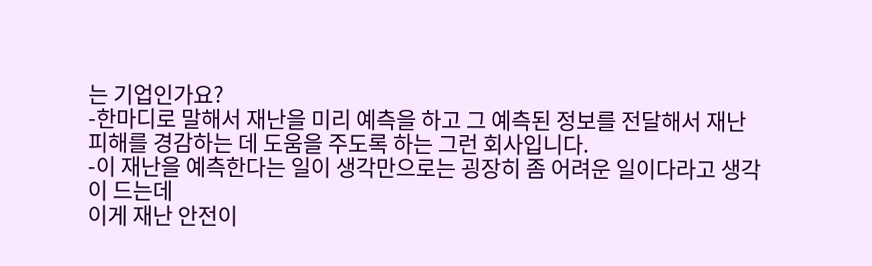는 기업인가요?
-한마디로 말해서 재난을 미리 예측을 하고 그 예측된 정보를 전달해서 재난 피해를 경감하는 데 도움을 주도록 하는 그런 회사입니다.
-이 재난을 예측한다는 일이 생각만으로는 굉장히 좀 어려운 일이다라고 생각이 드는데
이게 재난 안전이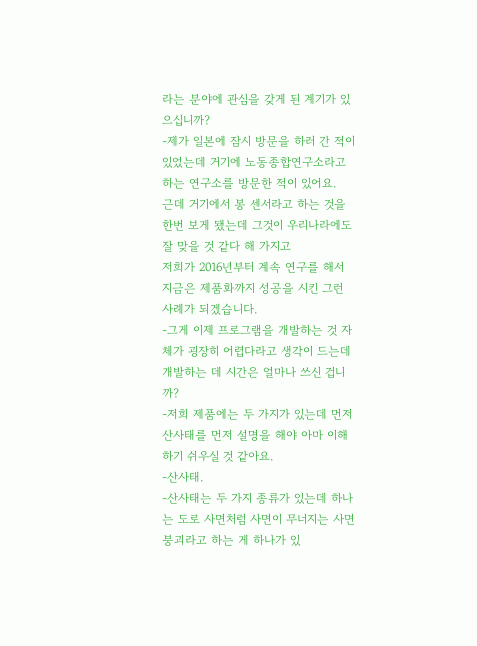라는 분야에 관심을 갖게 된 계기가 있으십니까?
-제가 일본에 잠시 방문을 하러 간 적이 있었는데 거기에 노동종합연구소라고 하는 연구소를 방문한 적이 있어요.
근데 거기에서 봉 센서라고 하는 것을 한번 보게 됐는데 그것이 우리나라에도 잘 맞을 것 같다 해 가지고
저희가 2016년부터 계속 연구를 해서 지금은 제품화까지 성공을 시킨 그런 사례가 되겠습니다.
-그게 이제 프로그램을 개발하는 것 자체가 굉장히 어렵다라고 생각이 드는데 개발하는 데 시간은 얼마나 쓰신 겁니까?
-저희 제품에는 두 가지가 있는데 먼저 산사태를 먼저 설명을 해야 아마 이해하기 쉬우실 것 같아요.
-산사태.
-산사태는 두 가지 종류가 있는데 하나는 도로 사면처럼 사면이 무너지는 사면 붕괴라고 하는 게 하나가 있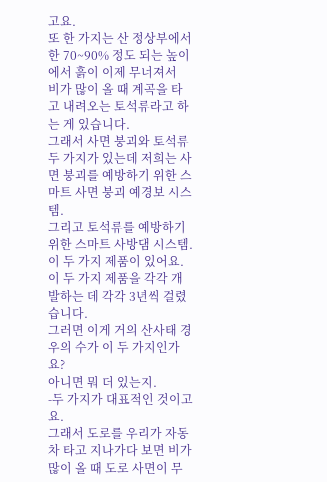고요.
또 한 가지는 산 정상부에서 한 70~90% 정도 되는 높이에서 흙이 이제 무너져서
비가 많이 올 때 계곡을 타고 내려오는 토석류라고 하는 게 있습니다.
그래서 사면 붕괴와 토석류 두 가지가 있는데 저희는 사면 붕괴를 예방하기 위한 스마트 사면 붕괴 예경보 시스템.
그리고 토석류를 예방하기 위한 스마트 사방댐 시스템. 이 두 가지 제품이 있어요.
이 두 가지 제품을 각각 개발하는 데 각각 3년씩 걸렸습니다.
그러면 이게 거의 산사태 경우의 수가 이 두 가지인가요?
아니면 뭐 더 있는지.
-두 가지가 대표적인 것이고요.
그래서 도로를 우리가 자동차 타고 지나가다 보면 비가 많이 올 때 도로 사면이 무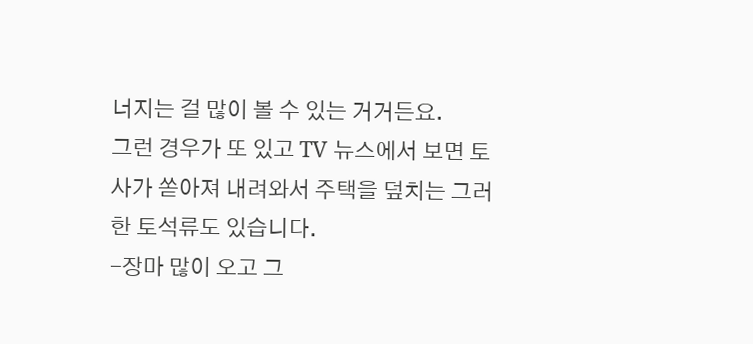너지는 걸 많이 볼 수 있는 거거든요.
그런 경우가 또 있고 TV 뉴스에서 보면 토사가 쏟아져 내려와서 주택을 덮치는 그러한 토석류도 있습니다.
-장마 많이 오고 그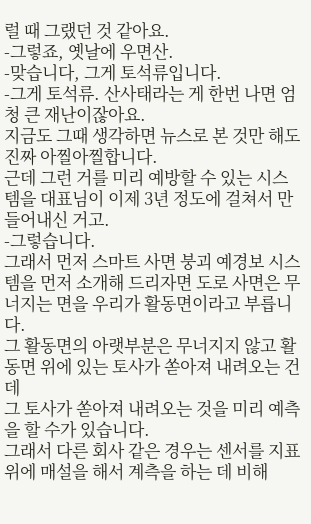럴 때 그랬던 것 같아요.
-그렇죠, 옛날에 우면산.
-맞습니다, 그게 토석류입니다.
-그게 토석류. 산사태라는 게 한번 나면 엄청 큰 재난이잖아요.
지금도 그때 생각하면 뉴스로 본 것만 해도 진짜 아찔아찔합니다.
근데 그런 거를 미리 예방할 수 있는 시스템을 대표님이 이제 3년 정도에 걸쳐서 만들어내신 거고.
-그렇습니다.
그래서 먼저 스마트 사면 붕괴 예경보 시스템을 먼저 소개해 드리자면 도로 사면은 무너지는 면을 우리가 활동면이라고 부릅니다.
그 활동면의 아랫부분은 무너지지 않고 활동면 위에 있는 토사가 쏟아져 내려오는 건데
그 토사가 쏟아져 내려오는 것을 미리 예측을 할 수가 있습니다.
그래서 다른 회사 같은 경우는 센서를 지표 위에 매설을 해서 계측을 하는 데 비해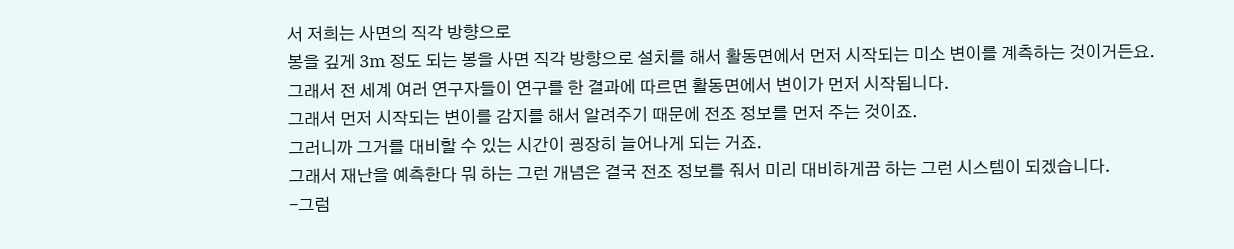서 저희는 사면의 직각 방향으로
봉을 깊게 3m 정도 되는 봉을 사면 직각 방향으로 설치를 해서 활동면에서 먼저 시작되는 미소 변이를 계측하는 것이거든요.
그래서 전 세계 여러 연구자들이 연구를 한 결과에 따르면 활동면에서 변이가 먼저 시작됩니다.
그래서 먼저 시작되는 변이를 감지를 해서 알려주기 때문에 전조 정보를 먼저 주는 것이죠.
그러니까 그거를 대비할 수 있는 시간이 굉장히 늘어나게 되는 거죠.
그래서 재난을 예측한다 뭐 하는 그런 개념은 결국 전조 정보를 줘서 미리 대비하게끔 하는 그런 시스템이 되겠습니다.
-그럼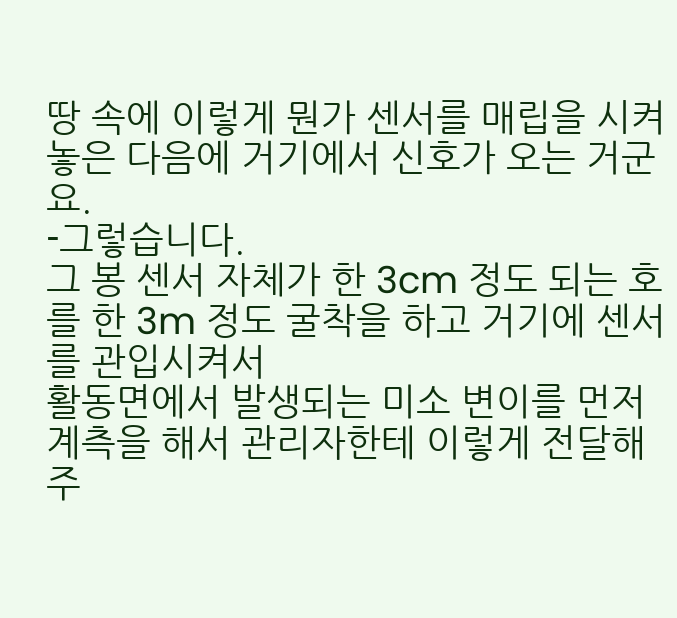땅 속에 이렇게 뭔가 센서를 매립을 시켜 놓은 다음에 거기에서 신호가 오는 거군요.
-그렇습니다.
그 봉 센서 자체가 한 3cm 정도 되는 호를 한 3m 정도 굴착을 하고 거기에 센서를 관입시켜서
활동면에서 발생되는 미소 변이를 먼저 계측을 해서 관리자한테 이렇게 전달해 주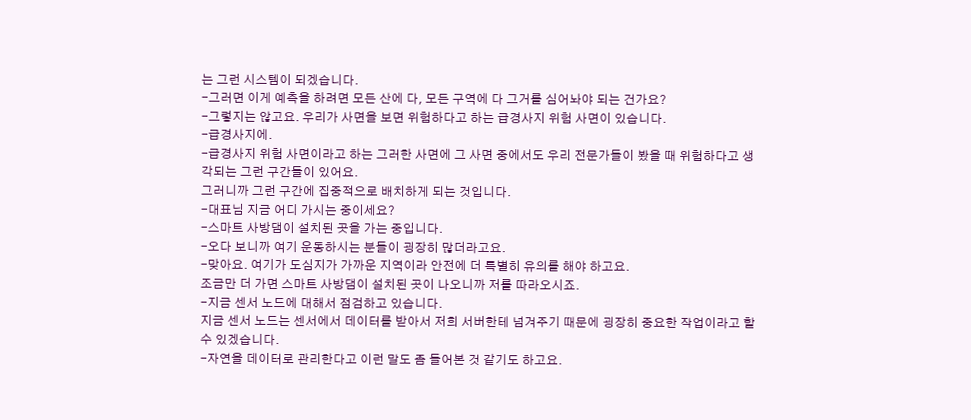는 그런 시스템이 되겠습니다.
-그러면 이게 예측을 하려면 모든 산에 다, 모든 구역에 다 그거를 심어놔야 되는 건가요?
-그렇지는 않고요. 우리가 사면을 보면 위험하다고 하는 급경사지 위험 사면이 있습니다.
-급경사지에.
-급경사지 위험 사면이라고 하는 그러한 사면에 그 사면 중에서도 우리 전문가들이 봤을 때 위험하다고 생각되는 그런 구간들이 있어요.
그러니까 그런 구간에 집중적으로 배치하게 되는 것입니다.
-대표님 지금 어디 가시는 중이세요?
-스마트 사방댐이 설치된 곳을 가는 중입니다.
-오다 보니까 여기 운동하시는 분들이 굉장히 많더라고요.
-맞아요. 여기가 도심지가 가까운 지역이라 안전에 더 특별히 유의를 해야 하고요.
조금만 더 가면 스마트 사방댐이 설치된 곳이 나오니까 저를 따라오시죠.
-지금 센서 노드에 대해서 점검하고 있습니다.
지금 센서 노드는 센서에서 데이터를 받아서 저희 서버한테 넘겨주기 때문에 굉장히 중요한 작업이라고 할 수 있겠습니다.
-자연을 데이터로 관리한다고 이런 말도 좀 들어본 것 같기도 하고요.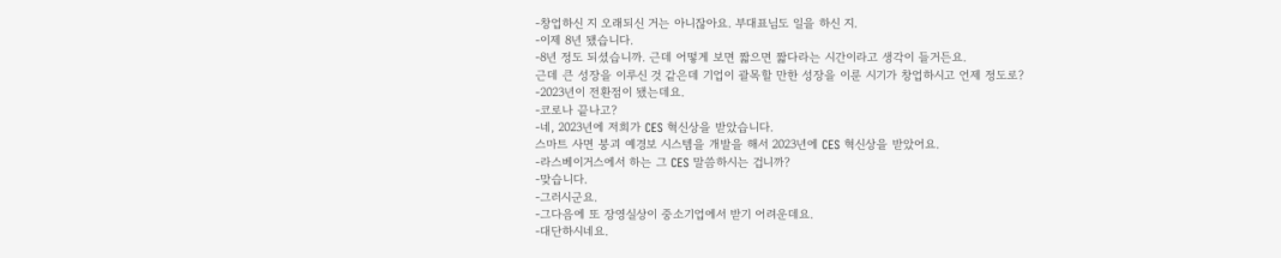-창업하신 지 오래되신 거는 아니잖아요. 부대표님도 일을 하신 지.
-이제 8년 됐습니다.
-8년 정도 되셨습니까. 근데 어떻게 보면 짧으면 짧다라는 시간이라고 생각이 들거든요.
근데 큰 성장을 이루신 것 같은데 기업이 괄목할 만한 성장을 이룬 시기가 창업하시고 언제 정도로?
-2023년이 전환점이 됐는데요.
-코로나 끝나고?
-네, 2023년에 저희가 CES 혁신상을 받았습니다.
스마트 사면 붕괴 예경보 시스템을 개발을 해서 2023년에 CES 혁신상을 받았어요.
-라스베이거스에서 하는 그 CES 말씀하시는 겁니까?
-맞습니다.
-그러시군요.
-그다음에 또 장영실상이 중소기업에서 받기 어려운데요.
-대단하시네요.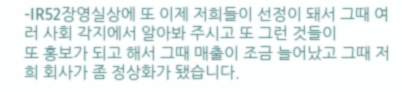-IR52장영실상에 또 이제 저희들이 선정이 돼서 그때 여러 사회 각지에서 알아봐 주시고 또 그런 것들이
또 홍보가 되고 해서 그때 매출이 조금 늘어났고 그때 저희 회사가 좀 정상화가 됐습니다.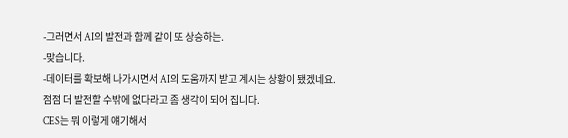-그러면서 AI의 발전과 함께 같이 또 상승하는.
-맞습니다.
-데이터를 확보해 나가시면서 AI의 도움까지 받고 계시는 상황이 됐겠네요.
점점 더 발전할 수밖에 없다라고 좀 생각이 되어 집니다.
CES는 뭐 이렇게 얘기해서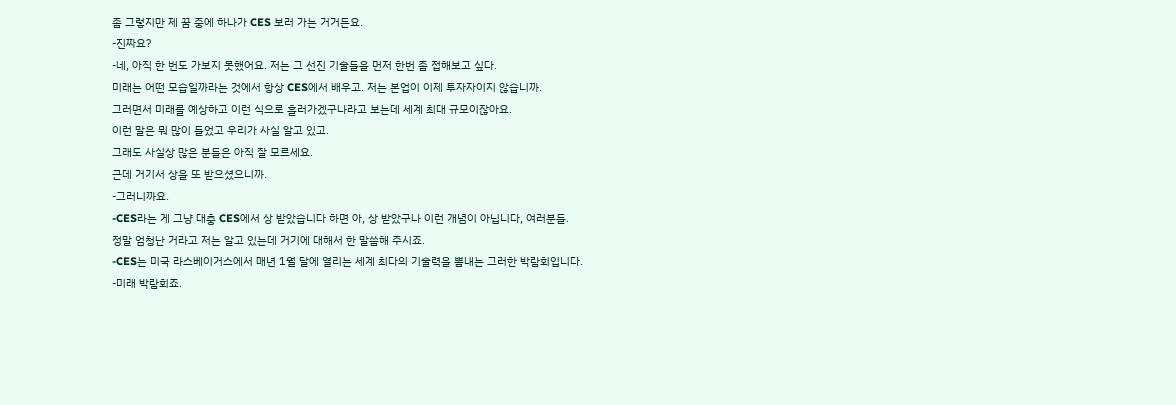좀 그렇지만 제 꿈 중에 하나가 CES 보러 가는 거거든요.
-진짜요?
-네, 아직 한 번도 가보지 못했어요. 저는 그 선진 기술들을 먼저 한번 좀 접해보고 싶다.
미래는 어떤 모습일까라는 것에서 항상 CES에서 배우고. 저는 본업이 이제 투자자이지 않습니까.
그러면서 미래를 예상하고 이런 식으로 흘러가겠구나라고 보는데 세계 최대 규모이잖아요.
이런 말은 뭐 많이 들었고 우리가 사실 알고 있고.
그래도 사실상 많은 분들은 아직 잘 모르세요.
근데 거기서 상을 또 받으셨으니까.
-그러니까요.
-CES라는 게 그냥 대충 CES에서 상 받았습니다 하면 아, 상 받았구나 이런 개념이 아닙니다, 여러분들.
정말 엄청난 거라고 저는 알고 있는데 거기에 대해서 한 말씀해 주시죠.
-CES는 미국 라스베이거스에서 매년 1월 달에 열리는 세계 최다의 기술력을 뽐내는 그러한 박람회입니다.
-미래 박람회죠.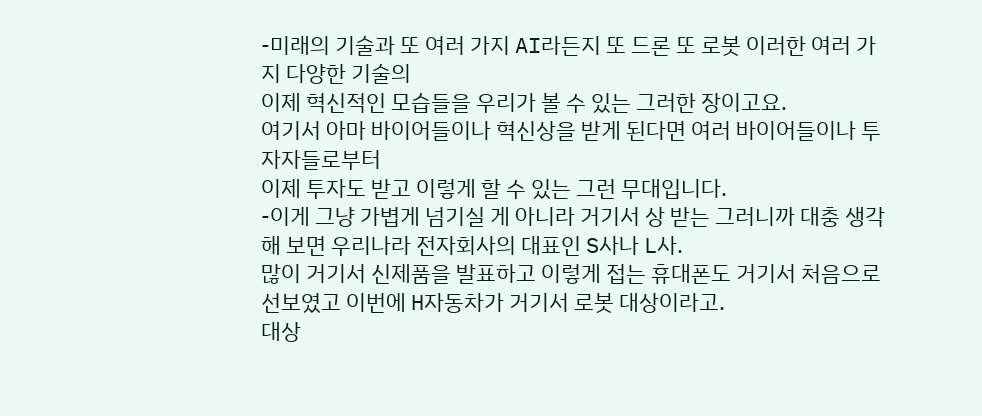-미래의 기술과 또 여러 가지 AI라든지 또 드론 또 로봇 이러한 여러 가지 다양한 기술의
이제 혁신적인 모습들을 우리가 볼 수 있는 그러한 장이고요.
여기서 아마 바이어들이나 혁신상을 받게 된다면 여러 바이어들이나 투자자들로부터
이제 투자도 받고 이렇게 할 수 있는 그런 무대입니다.
-이게 그냥 가볍게 넘기실 게 아니라 거기서 상 받는 그러니까 대충 생각해 보면 우리나라 전자회사의 대표인 S사나 L사.
많이 거기서 신제품을 발표하고 이렇게 접는 휴대폰도 거기서 처음으로 선보였고 이번에 H자동차가 거기서 로봇 대상이라고.
대상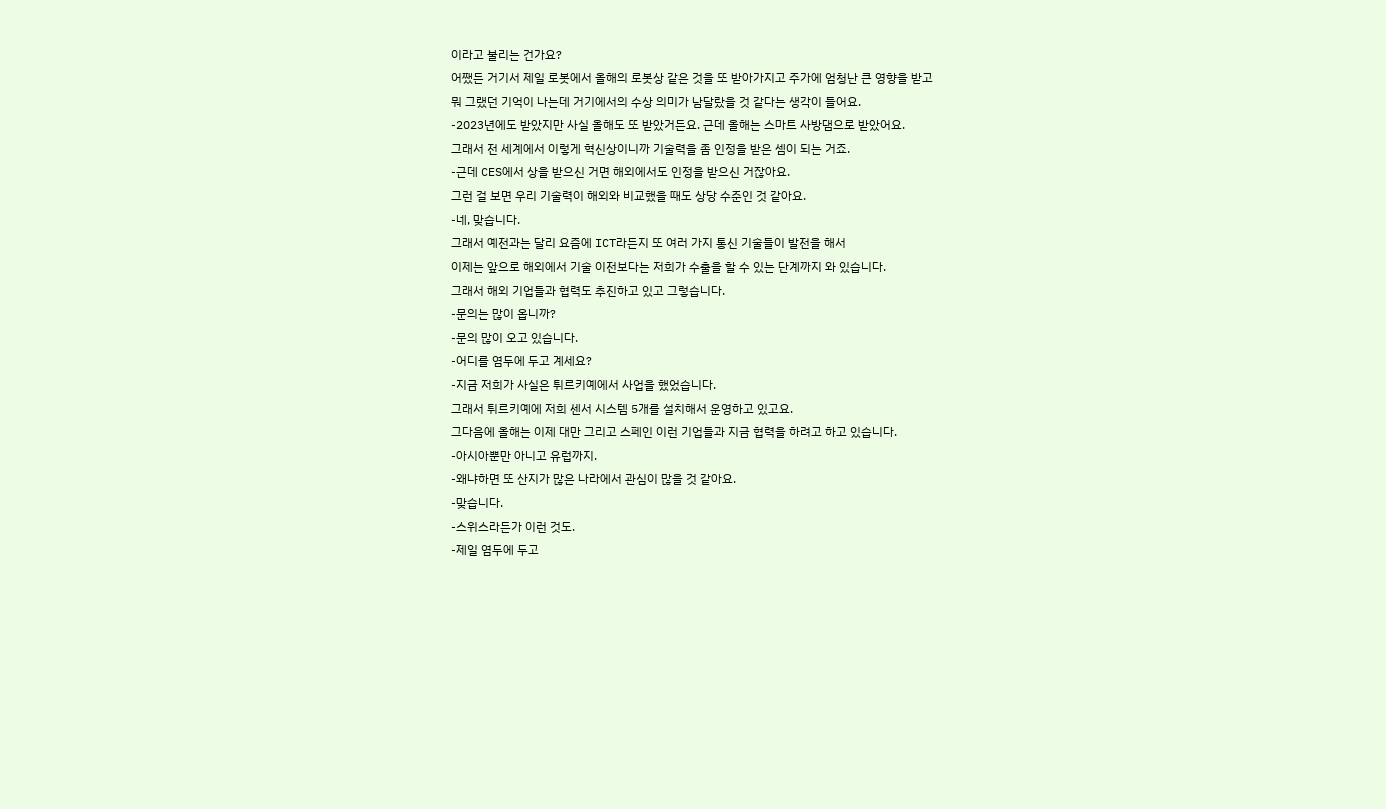이라고 불리는 건가요?
어쨌든 거기서 제일 로봇에서 올해의 로봇상 같은 것을 또 받아가지고 주가에 엄청난 큰 영향을 받고
뭐 그랬던 기억이 나는데 거기에서의 수상 의미가 남달랐을 것 같다는 생각이 들어요.
-2023년에도 받았지만 사실 올해도 또 받았거든요. 근데 올해는 스마트 사방댐으로 받았어요.
그래서 전 세계에서 이렇게 혁신상이니까 기술력을 좀 인정을 받은 셈이 되는 거죠.
-근데 CES에서 상을 받으신 거면 해외에서도 인정을 받으신 거잖아요.
그런 걸 보면 우리 기술력이 해외와 비교했을 때도 상당 수준인 것 같아요.
-네, 맞습니다.
그래서 예전과는 달리 요즘에 ICT라든지 또 여러 가지 통신 기술들이 발전을 해서
이제는 앞으로 해외에서 기술 이전보다는 저희가 수출을 할 수 있는 단계까지 와 있습니다.
그래서 해외 기업들과 협력도 추진하고 있고 그렇습니다.
-문의는 많이 옵니까?
-문의 많이 오고 있습니다.
-어디를 염두에 두고 계세요?
-지금 저희가 사실은 튀르키예에서 사업을 했었습니다.
그래서 튀르키예에 저희 센서 시스템 5개를 설치해서 운영하고 있고요.
그다음에 올해는 이제 대만 그리고 스페인 이런 기업들과 지금 협력을 하려고 하고 있습니다.
-아시아뿐만 아니고 유럽까지.
-왜냐하면 또 산지가 많은 나라에서 관심이 많을 것 같아요.
-맞습니다.
-스위스라든가 이런 것도.
-제일 염두에 두고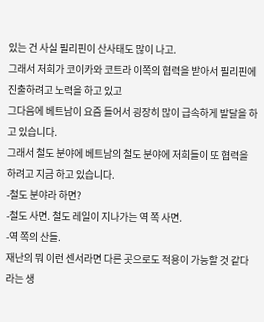있는 건 사실 필리핀이 산사태도 많이 나고.
그래서 저희가 코이카와 코트라 이쪽의 협력을 받아서 필리핀에 진출하려고 노력을 하고 있고
그다음에 베트남이 요즘 들어서 굉장히 많이 급속하게 발달을 하고 있습니다.
그래서 철도 분야에 베트남의 철도 분야에 저희들이 또 협력을 하려고 지금 하고 있습니다.
-철도 분야라 하면?
-철도 사면. 철도 레일이 지나가는 역 쪽 사면.
-역 쪽의 산들.
재난의 뭐 이런 센서라면 다른 곳으로도 적용이 가능할 것 같다라는 생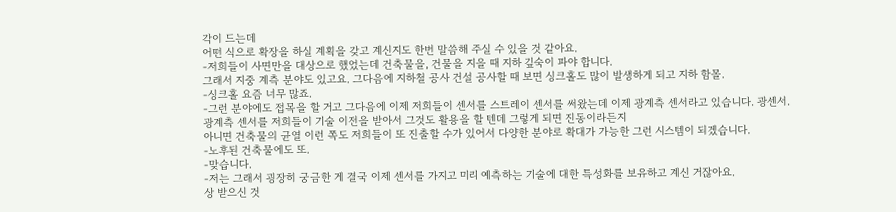각이 드는데
어떤 식으로 확장을 하실 계획을 갖고 계신지도 한번 말씀해 주실 수 있을 것 같아요.
-저희들이 사면만을 대상으로 했었는데 건축물을, 건물을 지을 때 지하 깊숙이 파야 합니다.
그래서 지중 계측 분야도 있고요. 그다음에 지하철 공사 건설 공사할 때 보면 싱크홀도 많이 발생하게 되고 지하 함몰.
-싱크홀 요즘 너무 많죠.
-그런 분야에도 접목을 할 거고 그다음에 이제 저희들이 센서를 스트레이 센서를 써왔는데 이제 광계측 센서라고 있습니다. 광센서.
광계측 센서를 저희들이 기술 이전을 받아서 그것도 활용을 할 텐데 그렇게 되면 진동이라든지
아니면 건축물의 균열 이런 쪽도 저희들이 또 진출할 수가 있어서 다양한 분야로 확대가 가능한 그런 시스템이 되겠습니다.
-노후된 건축물에도 또.
-맞습니다.
-저는 그래서 굉장히 궁금한 게 결국 이제 센서를 가지고 미리 예측하는 기술에 대한 특성화를 보유하고 계신 거잖아요.
상 받으신 것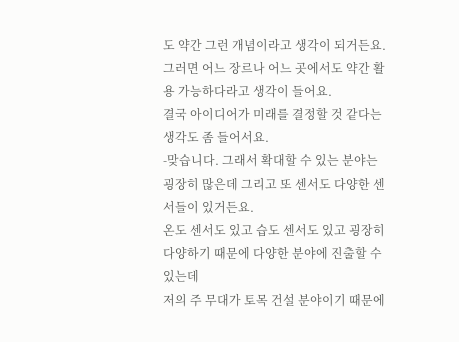도 약간 그런 개념이라고 생각이 되거든요.
그러면 어느 장르나 어느 곳에서도 약간 활용 가능하다라고 생각이 들어요.
결국 아이디어가 미래를 결정할 것 같다는 생각도 좀 들어서요.
-맞습니다. 그래서 확대할 수 있는 분야는 굉장히 많은데 그리고 또 센서도 다양한 센서들이 있거든요.
온도 센서도 있고 습도 센서도 있고 굉장히 다양하기 때문에 다양한 분야에 진출할 수 있는데
저의 주 무대가 토목 건설 분야이기 때문에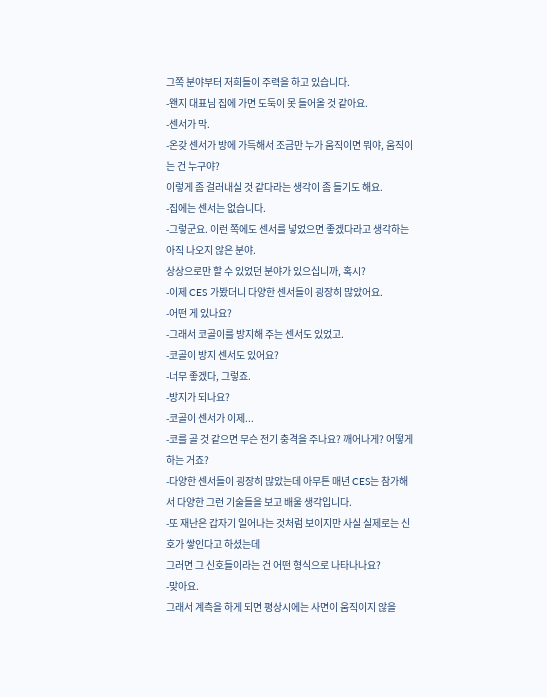그쪽 분야부터 저희들이 주력을 하고 있습니다.
-왠지 대표님 집에 가면 도둑이 못 들어올 것 같아요.
-센서가 막.
-온갖 센서가 방에 가득해서 조금만 누가 움직이면 뭐야, 움직이는 건 누구야?
이렇게 좀 걸러내실 것 같다라는 생각이 좀 들기도 해요.
-집에는 센서는 없습니다.
-그렇군요. 이런 쪽에도 센서를 넣었으면 좋겠다라고 생각하는 아직 나오지 않은 분야.
상상으로만 할 수 있었던 분야가 있으십니까, 혹시?
-이제 CES 가봤더니 다양한 센서들이 굉장히 많았어요.
-어떤 게 있나요?
-그래서 코골이를 방지해 주는 센서도 있었고.
-코골이 방지 센서도 있어요?
-너무 좋겠다, 그렇죠.
-방지가 되나요?
-코골이 센서가 이제...
-코를 골 것 같으면 무슨 전기 충격을 주나요? 깨어나게? 어떻게 하는 거죠?
-다양한 센서들이 굉장히 많았는데 아무튼 매년 CES는 참가해서 다양한 그런 기술들을 보고 배울 생각입니다.
-또 재난은 갑자기 일어나는 것처럼 보이지만 사실 실제로는 신호가 쌓인다고 하셨는데
그러면 그 신호들이라는 건 어떤 형식으로 나타나나요?
-맞아요.
그래서 계측을 하게 되면 평상시에는 사면이 움직이지 않을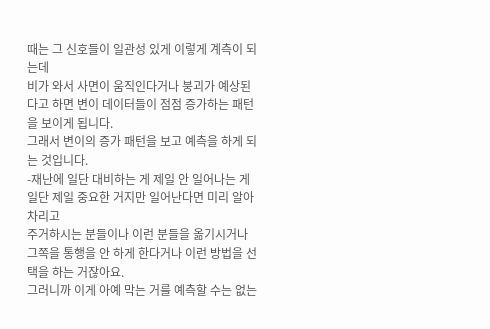때는 그 신호들이 일관성 있게 이렇게 계측이 되는데
비가 와서 사면이 움직인다거나 붕괴가 예상된다고 하면 변이 데이터들이 점점 증가하는 패턴을 보이게 됩니다.
그래서 변이의 증가 패턴을 보고 예측을 하게 되는 것입니다.
-재난에 일단 대비하는 게 제일 안 일어나는 게 일단 제일 중요한 거지만 일어난다면 미리 알아차리고
주거하시는 분들이나 이런 분들을 옮기시거나 그쪽을 통행을 안 하게 한다거나 이런 방법을 선택을 하는 거잖아요.
그러니까 이게 아예 막는 거를 예측할 수는 없는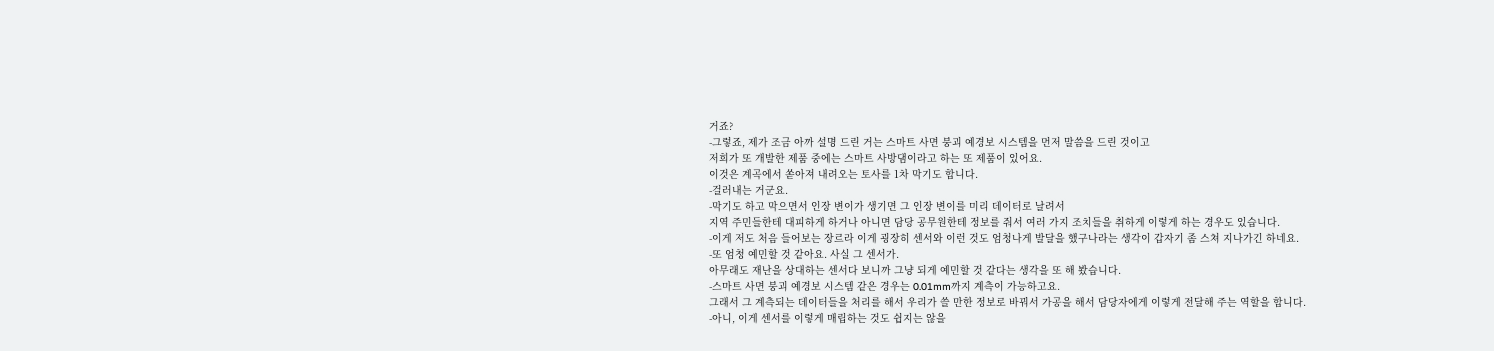거죠?
-그렇죠, 제가 조금 아까 설명 드린 거는 스마트 사면 붕괴 예경보 시스템을 먼저 말씀을 드린 것이고
저희가 또 개발한 제품 중에는 스마트 사방댐이라고 하는 또 제품이 있어요.
이것은 계곡에서 쏟아져 내려오는 토사를 1차 막기도 합니다.
-걸러내는 거군요.
-막기도 하고 막으면서 인장 변이가 생기면 그 인장 변이를 미리 데이터로 날려서
지역 주민들한테 대피하게 하거나 아니면 담당 공무원한테 정보를 줘서 여러 가지 조치들을 취하게 이렇게 하는 경우도 있습니다.
-이게 저도 처음 들어보는 장르라 이게 굉장히 센서와 이런 것도 엄청나게 발달을 했구나라는 생각이 갑자기 좀 스쳐 지나가긴 하네요.
-또 엄청 예민할 것 같아요. 사실 그 센서가.
아무래도 재난을 상대하는 센서다 보니까 그냥 되게 예민할 것 같다는 생각을 또 해 봤습니다.
-스마트 사면 붕괴 예경보 시스템 같은 경우는 0.01mm까지 계측이 가능하고요.
그래서 그 계측되는 데이터들을 처리를 해서 우리가 쓸 만한 정보로 바꿔서 가공을 해서 담당자에게 이렇게 전달해 주는 역할을 합니다.
-아니, 이게 센서를 이렇게 매립하는 것도 쉽지는 않을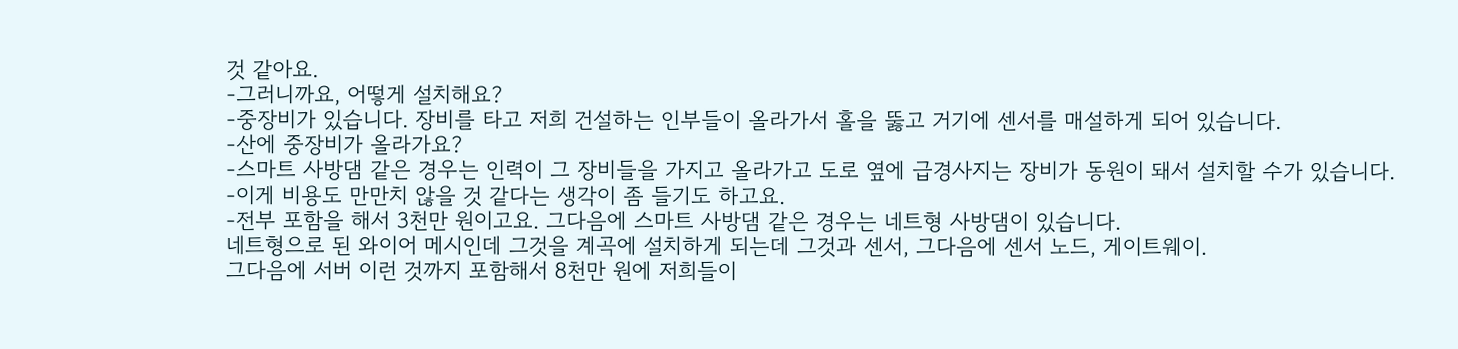것 같아요.
-그러니까요, 어떻게 설치해요?
-중장비가 있습니다. 장비를 타고 저희 건설하는 인부들이 올라가서 홀을 뚫고 거기에 센서를 매설하게 되어 있습니다.
-산에 중장비가 올라가요?
-스마트 사방댐 같은 경우는 인력이 그 장비들을 가지고 올라가고 도로 옆에 급경사지는 장비가 동원이 돼서 설치할 수가 있습니다.
-이게 비용도 만만치 않을 것 같다는 생각이 좀 들기도 하고요.
-전부 포함을 해서 3천만 원이고요. 그다음에 스마트 사방댐 같은 경우는 네트형 사방댐이 있습니다.
네트형으로 된 와이어 메시인데 그것을 계곡에 설치하게 되는데 그것과 센서, 그다음에 센서 노드, 게이트웨이.
그다음에 서버 이런 것까지 포함해서 8천만 원에 저희들이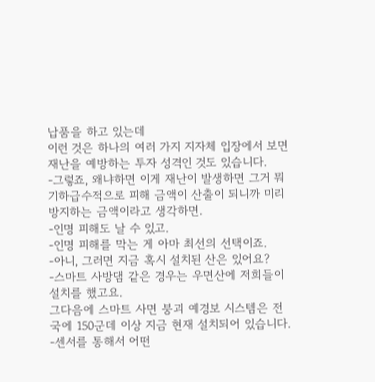납품을 하고 있는데
이런 것은 하나의 여러 가지 지자체 입장에서 보면 재난을 예방하는 투자 성격인 것도 있습니다.
-그렇죠, 왜냐하면 이게 재난이 발생하면 그거 뭐 기하급수적으로 피해 금액이 산출이 되니까 미리 방지하는 금액이라고 생각하면.
-인명 피해도 날 수 있고.
-인명 피해를 막는 게 아마 최선의 선택이죠.
-아니, 그러면 지금 혹시 설치된 산은 있어요?
-스마트 사방댐 같은 경우는 우면산에 저희들이 설치를 했고요.
그다음에 스마트 사면 붕괴 예경보 시스템은 전국에 150군데 이상 지금 현재 설치되어 있습니다.
-센서를 통해서 어떤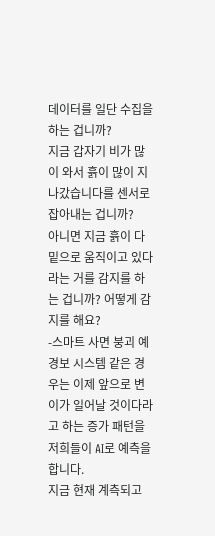데이터를 일단 수집을 하는 겁니까?
지금 갑자기 비가 많이 와서 흙이 많이 지나갔습니다를 센서로 잡아내는 겁니까?
아니면 지금 흙이 다 밑으로 움직이고 있다라는 거를 감지를 하는 겁니까? 어떻게 감지를 해요?
-스마트 사면 붕괴 예경보 시스템 같은 경우는 이제 앞으로 변이가 일어날 것이다라고 하는 증가 패턴을 저희들이 AI로 예측을 합니다.
지금 현재 계측되고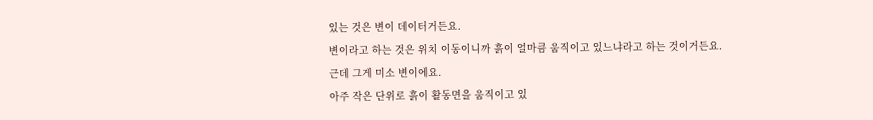있는 것은 변이 데이터거든요.
변이라고 하는 것은 위치 이동이니까 흙이 얼마큼 움직이고 있느냐라고 하는 것이거든요.
근데 그게 미소 변이에요.
아주 작은 단위로 흙이 활동면을 움직이고 있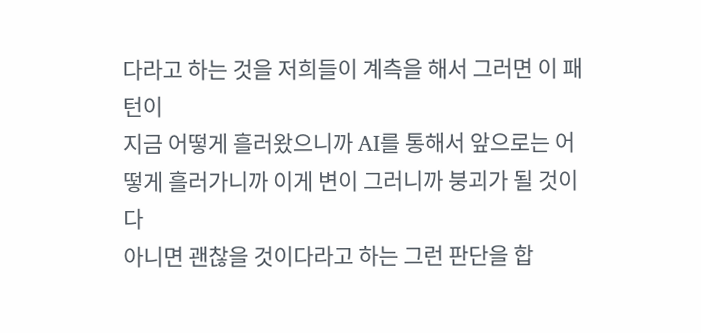다라고 하는 것을 저희들이 계측을 해서 그러면 이 패턴이
지금 어떻게 흘러왔으니까 AI를 통해서 앞으로는 어떻게 흘러가니까 이게 변이 그러니까 붕괴가 될 것이다
아니면 괜찮을 것이다라고 하는 그런 판단을 합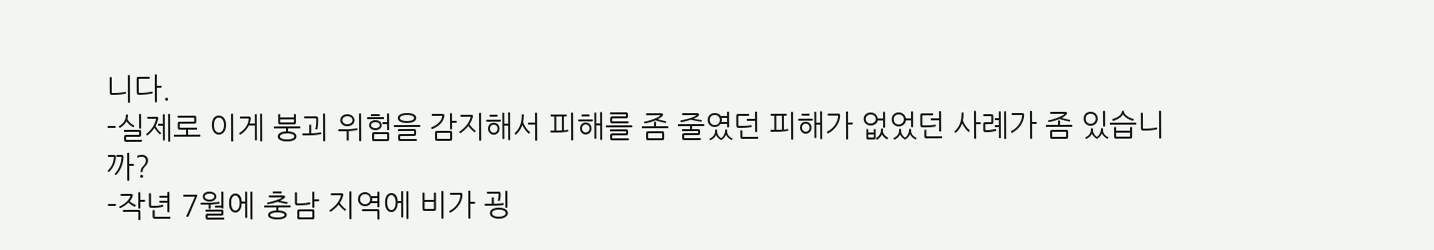니다.
-실제로 이게 붕괴 위험을 감지해서 피해를 좀 줄였던 피해가 없었던 사례가 좀 있습니까?
-작년 7월에 충남 지역에 비가 굉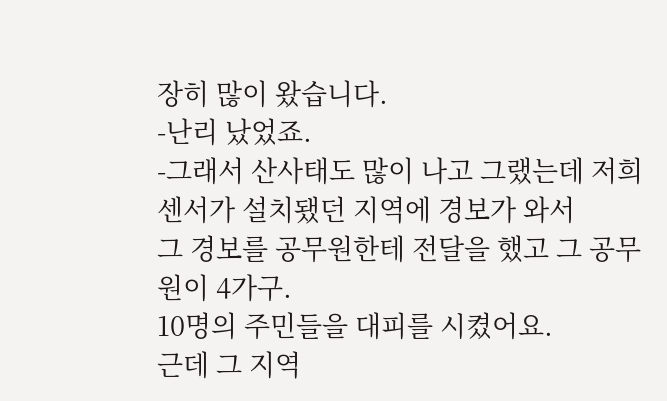장히 많이 왔습니다.
-난리 났었죠.
-그래서 산사태도 많이 나고 그랬는데 저희 센서가 설치됐던 지역에 경보가 와서
그 경보를 공무원한테 전달을 했고 그 공무원이 4가구.
10명의 주민들을 대피를 시켰어요.
근데 그 지역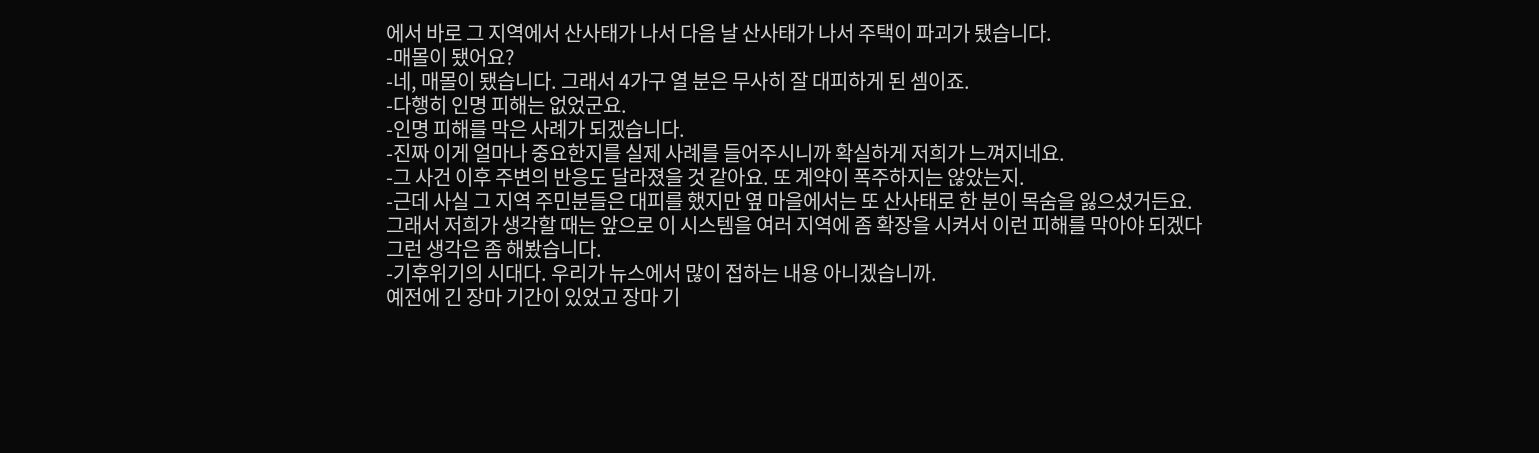에서 바로 그 지역에서 산사태가 나서 다음 날 산사태가 나서 주택이 파괴가 됐습니다.
-매몰이 됐어요?
-네, 매몰이 됐습니다. 그래서 4가구 열 분은 무사히 잘 대피하게 된 셈이죠.
-다행히 인명 피해는 없었군요.
-인명 피해를 막은 사례가 되겠습니다.
-진짜 이게 얼마나 중요한지를 실제 사례를 들어주시니까 확실하게 저희가 느껴지네요.
-그 사건 이후 주변의 반응도 달라졌을 것 같아요. 또 계약이 폭주하지는 않았는지.
-근데 사실 그 지역 주민분들은 대피를 했지만 옆 마을에서는 또 산사태로 한 분이 목숨을 잃으셨거든요.
그래서 저희가 생각할 때는 앞으로 이 시스템을 여러 지역에 좀 확장을 시켜서 이런 피해를 막아야 되겠다
그런 생각은 좀 해봤습니다.
-기후위기의 시대다. 우리가 뉴스에서 많이 접하는 내용 아니겠습니까.
예전에 긴 장마 기간이 있었고 장마 기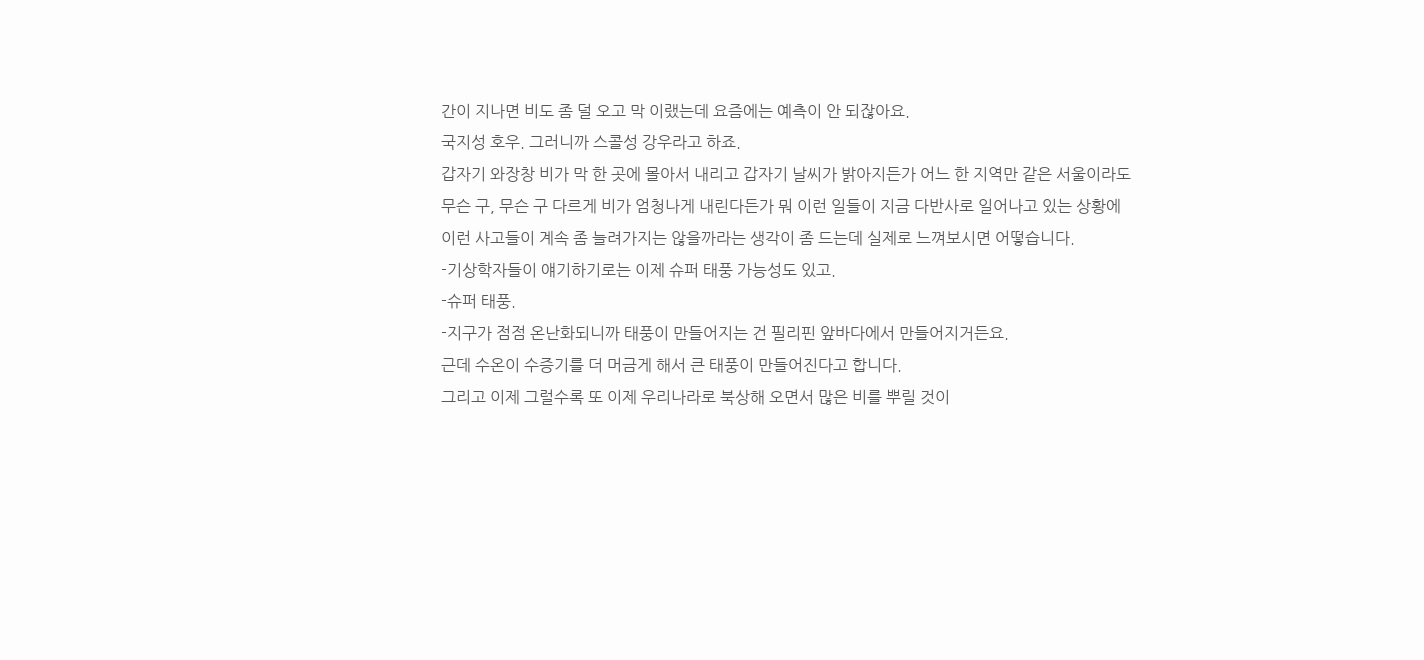간이 지나면 비도 좀 덜 오고 막 이랬는데 요즘에는 예측이 안 되잖아요.
국지성 호우. 그러니까 스콜성 강우라고 하죠.
갑자기 와장창 비가 막 한 곳에 몰아서 내리고 갑자기 날씨가 밝아지든가 어느 한 지역만 같은 서울이라도
무슨 구, 무슨 구 다르게 비가 엄청나게 내린다든가 뭐 이런 일들이 지금 다반사로 일어나고 있는 상황에
이런 사고들이 계속 좀 늘려가지는 않을까라는 생각이 좀 드는데 실제로 느껴보시면 어떻습니다.
-기상학자들이 얘기하기로는 이제 슈퍼 태풍 가능성도 있고.
-슈퍼 태풍.
-지구가 점점 온난화되니까 태풍이 만들어지는 건 필리핀 앞바다에서 만들어지거든요.
근데 수온이 수증기를 더 머금게 해서 큰 태풍이 만들어진다고 합니다.
그리고 이제 그럴수록 또 이제 우리나라로 북상해 오면서 많은 비를 뿌릴 것이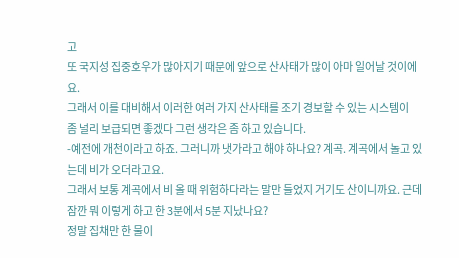고
또 국지성 집중호우가 많아지기 때문에 앞으로 산사태가 많이 아마 일어날 것이에요.
그래서 이를 대비해서 이러한 여러 가지 산사태를 조기 경보할 수 있는 시스템이
좀 널리 보급되면 좋겠다 그런 생각은 좀 하고 있습니다.
-예전에 개천이라고 하죠. 그러니까 냇가라고 해야 하나요? 계곡. 계곡에서 놀고 있는데 비가 오더라고요.
그래서 보통 계곡에서 비 올 때 위험하다라는 말만 들었지 거기도 산이니까요. 근데 잠깐 뭐 이렇게 하고 한 3분에서 5분 지났나요?
정말 집채만 한 물이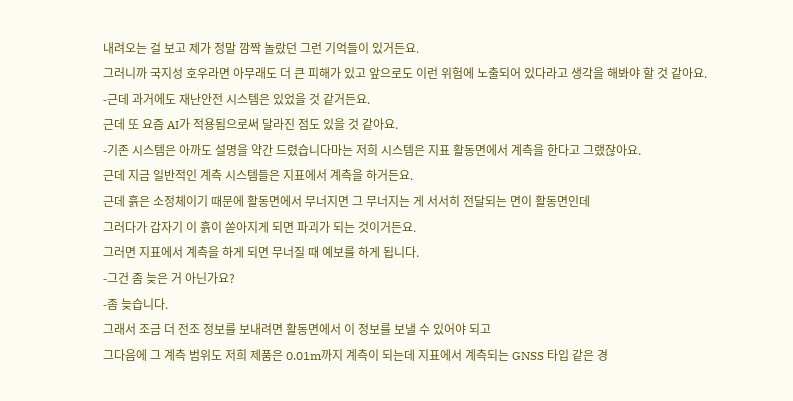내려오는 걸 보고 제가 정말 깜짝 놀랐던 그런 기억들이 있거든요.
그러니까 국지성 호우라면 아무래도 더 큰 피해가 있고 앞으로도 이런 위험에 노출되어 있다라고 생각을 해봐야 할 것 같아요.
-근데 과거에도 재난안전 시스템은 있었을 것 같거든요.
근데 또 요즘 AI가 적용됨으로써 달라진 점도 있을 것 같아요.
-기존 시스템은 아까도 설명을 약간 드렸습니다마는 저희 시스템은 지표 활동면에서 계측을 한다고 그랬잖아요.
근데 지금 일반적인 계측 시스템들은 지표에서 계측을 하거든요.
근데 흙은 소정체이기 때문에 활동면에서 무너지면 그 무너지는 게 서서히 전달되는 면이 활동면인데
그러다가 갑자기 이 흙이 쏟아지게 되면 파괴가 되는 것이거든요.
그러면 지표에서 계측을 하게 되면 무너질 때 예보를 하게 됩니다.
-그건 좀 늦은 거 아닌가요?
-좀 늦습니다.
그래서 조금 더 전조 정보를 보내려면 활동면에서 이 정보를 보낼 수 있어야 되고
그다음에 그 계측 범위도 저희 제품은 0.01m까지 계측이 되는데 지표에서 계측되는 GNSS 타입 같은 경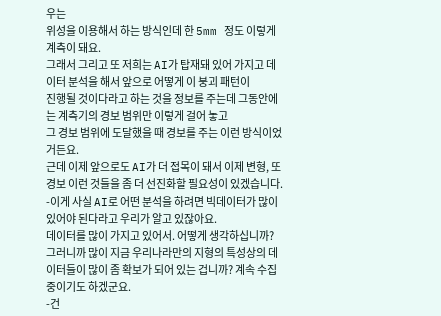우는
위성을 이용해서 하는 방식인데 한 5mm 정도 이렇게 계측이 돼요.
그래서 그리고 또 저희는 AI가 탑재돼 있어 가지고 데이터 분석을 해서 앞으로 어떻게 이 붕괴 패턴이
진행될 것이다라고 하는 것을 정보를 주는데 그동안에는 계측기의 경보 범위만 이렇게 걸어 놓고
그 경보 범위에 도달했을 때 경보를 주는 이런 방식이었거든요.
근데 이제 앞으로도 AI가 더 접목이 돼서 이제 변형, 또 경보 이런 것들을 좀 더 선진화할 필요성이 있겠습니다.
-이게 사실 AI로 어떤 분석을 하려면 빅데이터가 많이 있어야 된다라고 우리가 알고 있잖아요.
데이터를 많이 가지고 있어서. 어떻게 생각하십니까?
그러니까 많이 지금 우리나라만의 지형의 특성상의 데이터들이 많이 좀 확보가 되어 있는 겁니까? 계속 수집 중이기도 하겠군요.
-건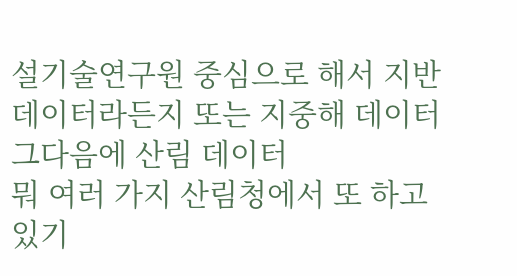설기술연구원 중심으로 해서 지반 데이터라든지 또는 지중해 데이터 그다음에 산림 데이터
뭐 여러 가지 산림청에서 또 하고 있기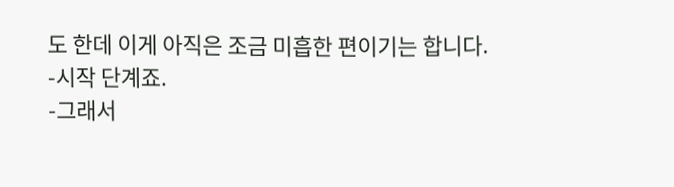도 한데 이게 아직은 조금 미흡한 편이기는 합니다.
-시작 단계죠.
-그래서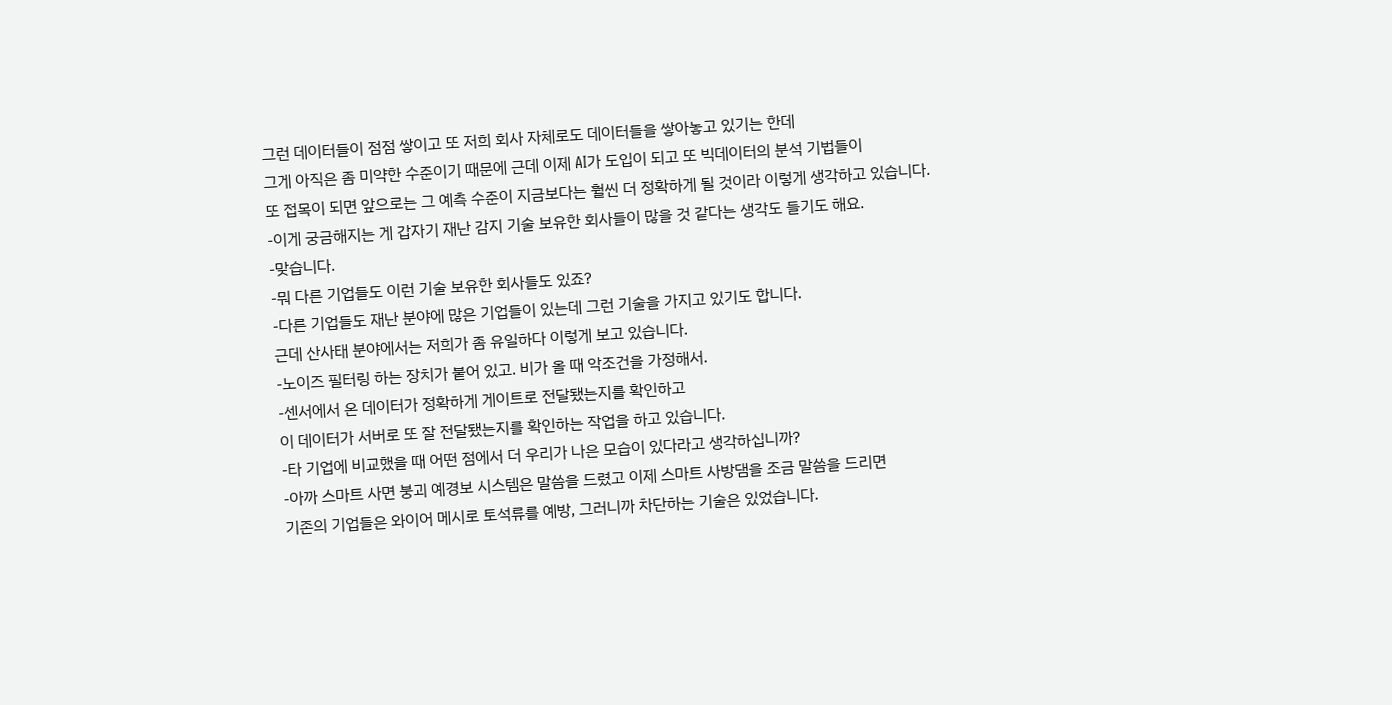그런 데이터들이 점점 쌓이고 또 저희 회사 자체로도 데이터들을 쌓아놓고 있기는 한데
그게 아직은 좀 미약한 수준이기 때문에 근데 이제 AI가 도입이 되고 또 빅데이터의 분석 기법들이
또 접목이 되면 앞으로는 그 예측 수준이 지금보다는 훨씬 더 정확하게 될 것이라 이렇게 생각하고 있습니다.
-이게 궁금해지는 게 갑자기 재난 감지 기술 보유한 회사들이 많을 것 같다는 생각도 들기도 해요.
-맞습니다.
-뭐 다른 기업들도 이런 기술 보유한 회사들도 있죠?
-다른 기업들도 재난 분야에 많은 기업들이 있는데 그런 기술을 가지고 있기도 합니다.
근데 산사태 분야에서는 저희가 좀 유일하다 이렇게 보고 있습니다.
-노이즈 필터링 하는 장치가 붙어 있고. 비가 올 때 악조건을 가정해서.
-센서에서 온 데이터가 정확하게 게이트로 전달됐는지를 확인하고
이 데이터가 서버로 또 잘 전달됐는지를 확인하는 작업을 하고 있습니다.
-타 기업에 비교했을 때 어떤 점에서 더 우리가 나은 모습이 있다라고 생각하십니까?
-아까 스마트 사면 붕괴 예경보 시스템은 말씀을 드렸고 이제 스마트 사방댐을 조금 말씀을 드리면
기존의 기업들은 와이어 메시로 토석류를 예방, 그러니까 차단하는 기술은 있었습니다.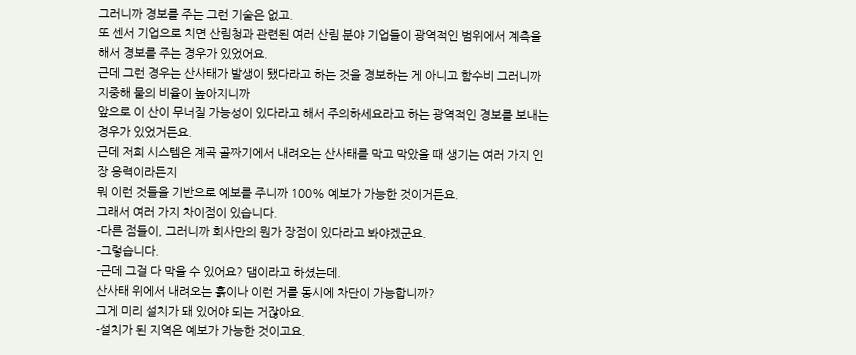그러니까 경보를 주는 그런 기술은 없고.
또 센서 기업으로 치면 산림청과 관련된 여러 산림 분야 기업들이 광역적인 범위에서 계측을 해서 경보를 주는 경우가 있었어요.
근데 그런 경우는 산사태가 발생이 됐다라고 하는 것을 경보하는 게 아니고 함수비 그러니까 지중해 물의 비율이 높아지니까
앞으로 이 산이 무너질 가능성이 있다라고 해서 주의하세요라고 하는 광역적인 경보를 보내는 경우가 있었거든요.
근데 저희 시스템은 계곡 골짜기에서 내려오는 산사태를 막고 막았을 때 생기는 여러 가지 인장 응력이라든지
뭐 이런 것들을 기반으로 예보를 주니까 100% 예보가 가능한 것이거든요.
그래서 여러 가지 차이점이 있습니다.
-다른 점들이, 그러니까 회사만의 뭔가 장점이 있다라고 봐야겠군요.
-그렇습니다.
-근데 그걸 다 막을 수 있어요? 댐이라고 하셨는데.
산사태 위에서 내려오는 흙이나 이런 거를 동시에 차단이 가능합니까?
그게 미리 설치가 돼 있어야 되는 거잖아요.
-설치가 된 지역은 예보가 가능한 것이고요.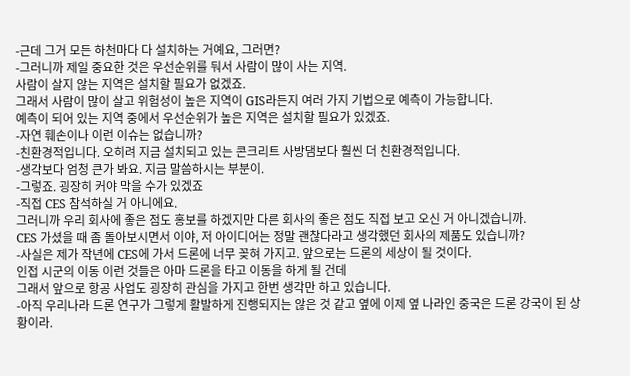-근데 그거 모든 하천마다 다 설치하는 거예요, 그러면?
-그러니까 제일 중요한 것은 우선순위를 둬서 사람이 많이 사는 지역.
사람이 살지 않는 지역은 설치할 필요가 없겠죠.
그래서 사람이 많이 살고 위험성이 높은 지역이 GIS라든지 여러 가지 기법으로 예측이 가능합니다.
예측이 되어 있는 지역 중에서 우선순위가 높은 지역은 설치할 필요가 있겠죠.
-자연 훼손이나 이런 이슈는 없습니까?
-친환경적입니다. 오히려 지금 설치되고 있는 콘크리트 사방댐보다 훨씬 더 친환경적입니다.
-생각보다 엄청 큰가 봐요. 지금 말씀하시는 부분이.
-그렇죠. 굉장히 커야 막을 수가 있겠죠
-직접 CES 참석하실 거 아니에요.
그러니까 우리 회사에 좋은 점도 홍보를 하겠지만 다른 회사의 좋은 점도 직접 보고 오신 거 아니겠습니까.
CES 가셨을 때 좀 돌아보시면서 이야, 저 아이디어는 정말 괜찮다라고 생각했던 회사의 제품도 있습니까?
-사실은 제가 작년에 CES에 가서 드론에 너무 꽂혀 가지고. 앞으로는 드론의 세상이 될 것이다.
인접 시군의 이동 이런 것들은 아마 드론을 타고 이동을 하게 될 건데
그래서 앞으로 항공 사업도 굉장히 관심을 가지고 한번 생각만 하고 있습니다.
-아직 우리나라 드론 연구가 그렇게 활발하게 진행되지는 않은 것 같고 옆에 이제 옆 나라인 중국은 드론 강국이 된 상황이라.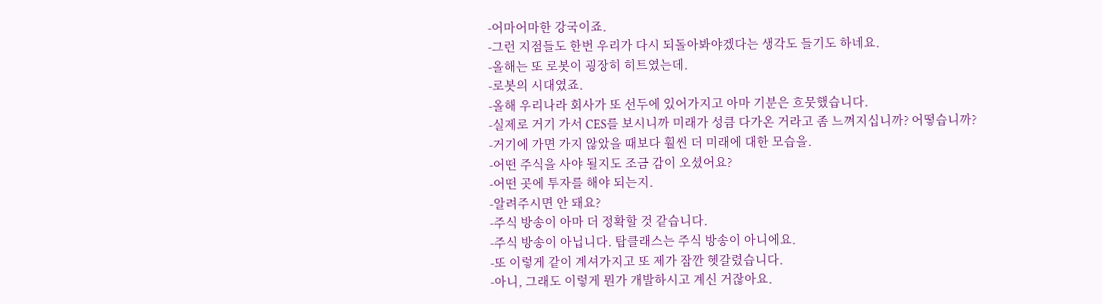-어마어마한 강국이죠.
-그런 지점들도 한번 우리가 다시 되돌아봐야겠다는 생각도 들기도 하네요.
-올해는 또 로봇이 굉장히 히트였는데.
-로봇의 시대였죠.
-올해 우리나라 회사가 또 선두에 있어가지고 아마 기분은 흐뭇했습니다.
-실제로 거기 가서 CES를 보시니까 미래가 성큼 다가온 거라고 좀 느껴지십니까? 어떻습니까?
-거기에 가면 가지 않았을 때보다 훨씬 더 미래에 대한 모습을.
-어떤 주식을 사야 될지도 조금 감이 오셨어요?
-어떤 곳에 투자를 해야 되는지.
-알려주시면 안 돼요?
-주식 방송이 아마 더 정확할 것 같습니다.
-주식 방송이 아닙니다. 탑클래스는 주식 방송이 아니에요.
-또 이렇게 같이 계셔가지고 또 제가 잠깐 헷갈렸습니다.
-아니, 그래도 이렇게 뭔가 개발하시고 계신 거잖아요.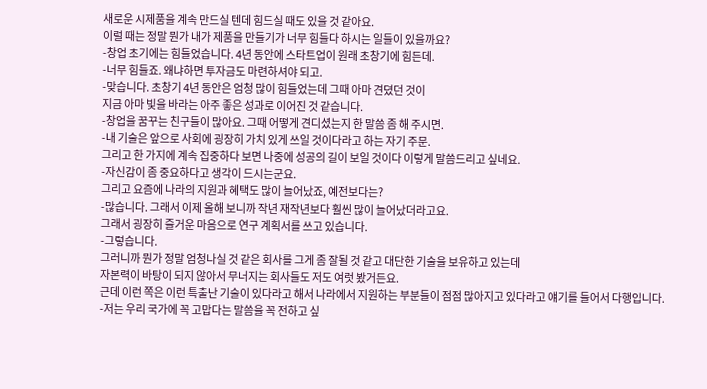새로운 시제품을 계속 만드실 텐데 힘드실 때도 있을 것 같아요.
이럴 때는 정말 뭔가 내가 제품을 만들기가 너무 힘들다 하시는 일들이 있을까요?
-창업 초기에는 힘들었습니다. 4년 동안에 스타트업이 원래 초창기에 힘든데.
-너무 힘들죠. 왜냐하면 투자금도 마련하셔야 되고.
-맞습니다. 초창기 4년 동안은 엄청 많이 힘들었는데 그때 아마 견뎠던 것이
지금 아마 빛을 바라는 아주 좋은 성과로 이어진 것 같습니다.
-창업을 꿈꾸는 친구들이 많아요. 그때 어떻게 견디셨는지 한 말씀 좀 해 주시면.
-내 기술은 앞으로 사회에 굉장히 가치 있게 쓰일 것이다라고 하는 자기 주문.
그리고 한 가지에 계속 집중하다 보면 나중에 성공의 길이 보일 것이다 이렇게 말씀드리고 싶네요.
-자신감이 좀 중요하다고 생각이 드시는군요.
그리고 요즘에 나라의 지원과 혜택도 많이 늘어났죠, 예전보다는?
-많습니다. 그래서 이제 올해 보니까 작년 재작년보다 훨씬 많이 늘어났더라고요.
그래서 굉장히 즐거운 마음으로 연구 계획서를 쓰고 있습니다.
-그렇습니다.
그러니까 뭔가 정말 엄청나실 것 같은 회사를 그게 좀 잘될 것 같고 대단한 기술을 보유하고 있는데
자본력이 바탕이 되지 않아서 무너지는 회사들도 저도 여럿 봤거든요.
근데 이런 쪽은 이런 특출난 기술이 있다라고 해서 나라에서 지원하는 부분들이 점점 많아지고 있다라고 얘기를 들어서 다행입니다.
-저는 우리 국가에 꼭 고맙다는 말씀을 꼭 전하고 싶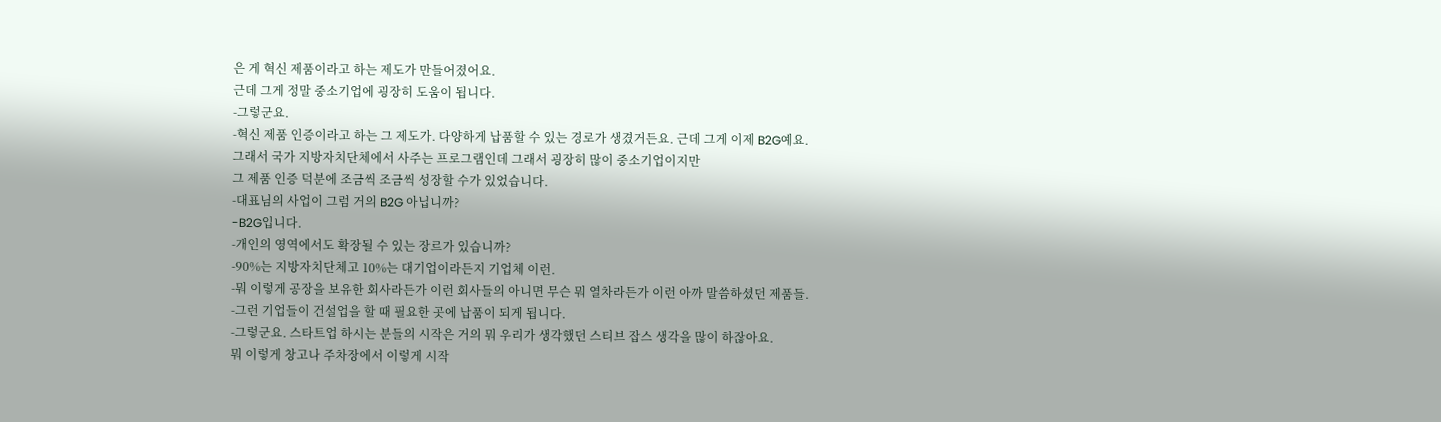은 게 혁신 제품이라고 하는 제도가 만들어졌어요.
근데 그게 정말 중소기업에 굉장히 도움이 됩니다.
-그렇군요.
-혁신 제품 인증이라고 하는 그 제도가. 다양하게 납품할 수 있는 경로가 생겼거든요. 근데 그게 이제 B2G예요.
그래서 국가 지방자치단체에서 사주는 프로그램인데 그래서 굉장히 많이 중소기업이지만
그 제품 인증 덕분에 조금씩 조금씩 성장할 수가 있었습니다.
-대표님의 사업이 그럼 거의 B2G 아닙니까?
-B2G입니다.
-개인의 영역에서도 확장될 수 있는 장르가 있습니까?
-90%는 지방자치단체고 10%는 대기업이라든지 기업체 이런.
-뭐 이렇게 공장을 보유한 회사라든가 이런 회사들의 아니면 무슨 뭐 열차라든가 이런 아까 말씀하셨던 제품들.
-그런 기업들이 건설업을 할 때 필요한 곳에 납품이 되게 됩니다.
-그렇군요. 스타트업 하시는 분들의 시작은 거의 뭐 우리가 생각했던 스티브 잡스 생각을 많이 하잖아요.
뭐 이렇게 창고나 주차장에서 이렇게 시작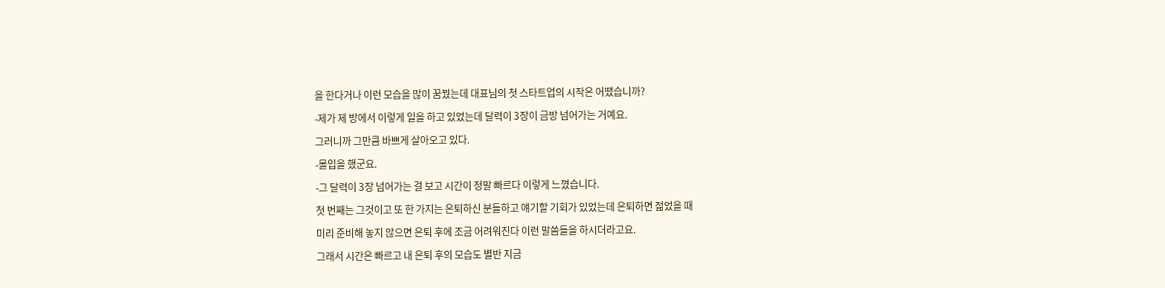을 한다거나 이런 모습을 많이 꿈꿨는데 대표님의 첫 스타트업의 시작은 어땠습니까?
-제가 제 방에서 이렇게 일을 하고 있었는데 달력이 3장이 금방 넘어가는 거예요.
그러니까 그만큼 바쁘게 살아오고 있다.
-몰입을 했군요.
-그 달력이 3장 넘어가는 걸 보고 시간이 정말 빠르다 이렇게 느꼈습니다.
첫 번째는 그것이고 또 한 가지는 은퇴하신 분들하고 얘기할 기회가 있었는데 은퇴하면 젊었을 때
미리 준비해 놓지 않으면 은퇴 후에 조금 어려워진다 이런 말씀들을 하시더라고요.
그래서 시간은 빠르고 내 은퇴 후의 모습도 별반 지금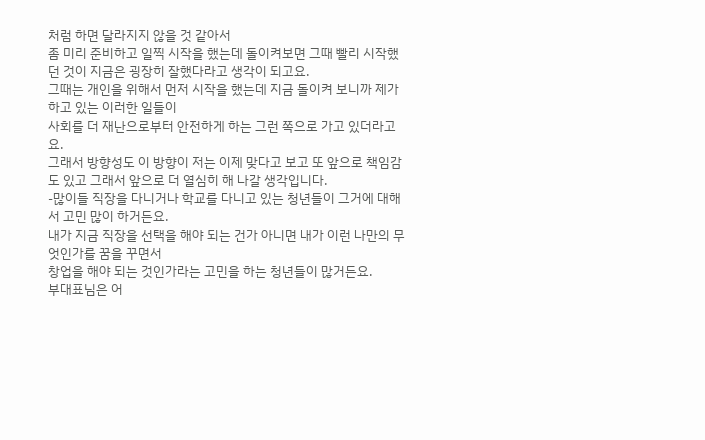처럼 하면 달라지지 않을 것 같아서
좀 미리 준비하고 일찍 시작을 했는데 돌이켜보면 그때 빨리 시작했던 것이 지금은 굉장히 잘했다라고 생각이 되고요.
그때는 개인을 위해서 먼저 시작을 했는데 지금 돌이켜 보니까 제가 하고 있는 이러한 일들이
사회를 더 재난으로부터 안전하게 하는 그런 쪽으로 가고 있더라고요.
그래서 방향성도 이 방향이 저는 이제 맞다고 보고 또 앞으로 책임감도 있고 그래서 앞으로 더 열심히 해 나갈 생각입니다.
-많이들 직장을 다니거나 학교를 다니고 있는 청년들이 그거에 대해서 고민 많이 하거든요.
내가 지금 직장을 선택을 해야 되는 건가 아니면 내가 이런 나만의 무엇인가를 꿈을 꾸면서
창업을 해야 되는 것인가라는 고민을 하는 청년들이 많거든요.
부대표님은 어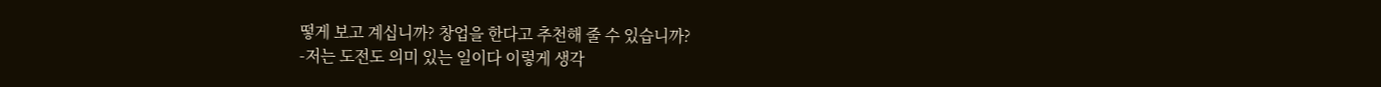떻게 보고 계십니까? 창업을 한다고 추천해 줄 수 있습니까?
-저는 도전도 의미 있는 일이다 이렇게 생각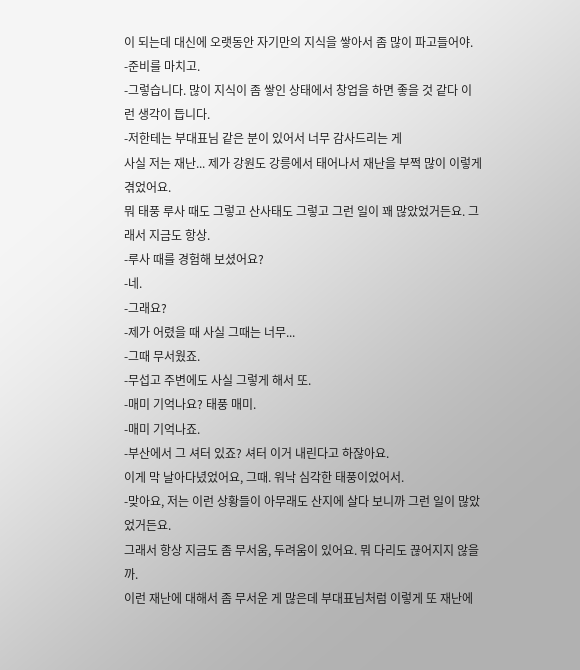이 되는데 대신에 오랫동안 자기만의 지식을 쌓아서 좀 많이 파고들어야.
-준비를 마치고.
-그렇습니다. 많이 지식이 좀 쌓인 상태에서 창업을 하면 좋을 것 같다 이런 생각이 듭니다.
-저한테는 부대표님 같은 분이 있어서 너무 감사드리는 게
사실 저는 재난... 제가 강원도 강릉에서 태어나서 재난을 부쩍 많이 이렇게 겪었어요.
뭐 태풍 루사 때도 그렇고 산사태도 그렇고 그런 일이 꽤 많았었거든요. 그래서 지금도 항상.
-루사 때를 경험해 보셨어요?
-네.
-그래요?
-제가 어렸을 때 사실 그때는 너무...
-그때 무서웠죠.
-무섭고 주변에도 사실 그렇게 해서 또.
-매미 기억나요? 태풍 매미.
-매미 기억나죠.
-부산에서 그 셔터 있죠? 셔터 이거 내린다고 하잖아요.
이게 막 날아다녔었어요, 그때. 워낙 심각한 태풍이었어서.
-맞아요, 저는 이런 상황들이 아무래도 산지에 살다 보니까 그런 일이 많았었거든요.
그래서 항상 지금도 좀 무서움, 두려움이 있어요. 뭐 다리도 끊어지지 않을까.
이런 재난에 대해서 좀 무서운 게 많은데 부대표님처럼 이렇게 또 재난에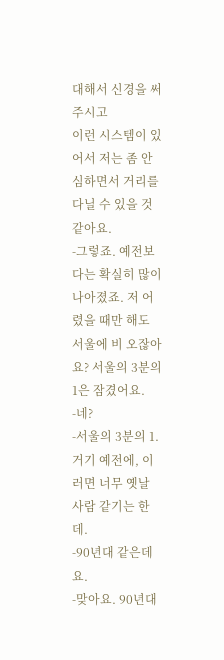대해서 신경을 써주시고
이런 시스템이 있어서 저는 좀 안심하면서 거리를 다닐 수 있을 것 같아요.
-그렇죠. 예전보다는 확실히 많이 나아졌죠. 저 어렸을 때만 해도 서울에 비 오잖아요? 서울의 3분의 1은 잠겼어요.
-네?
-서울의 3분의 1. 거기 예전에, 이러면 너무 옛날 사람 같기는 한데.
-90년대 같은데요.
-맞아요. 90년대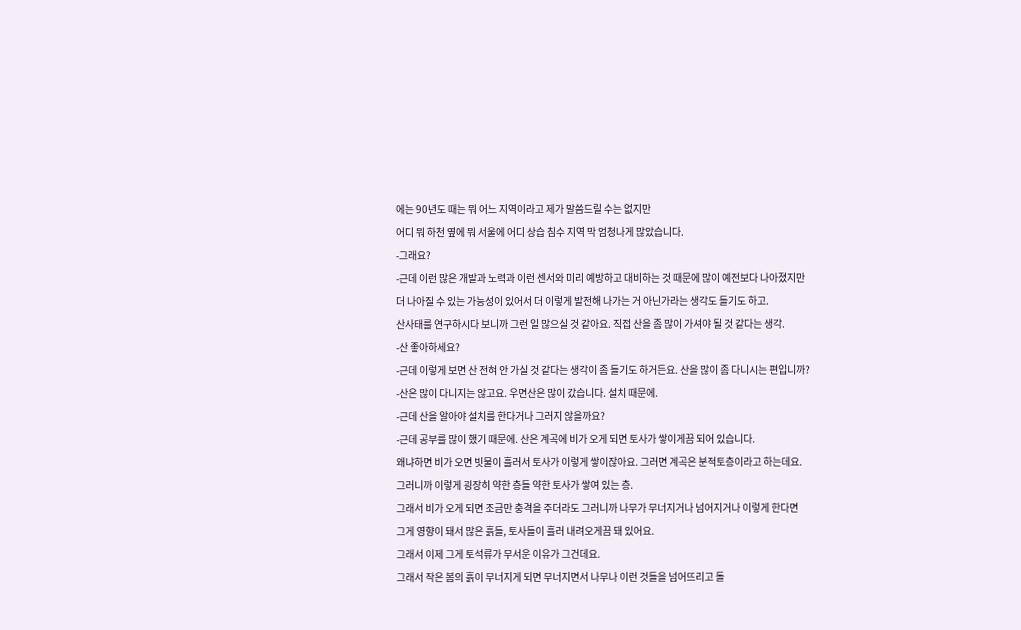에는 90년도 때는 뭐 어느 지역이라고 제가 말씀드릴 수는 없지만
어디 뭐 하천 옆에 뭐 서울에 어디 상습 침수 지역 막 엄청나게 많았습니다.
-그래요?
-근데 이런 많은 개발과 노력과 이런 센서와 미리 예방하고 대비하는 것 때문에 많이 예전보다 나아졌지만
더 나아질 수 있는 가능성이 있어서 더 이렇게 발전해 나가는 거 아닌가라는 생각도 들기도 하고.
산사태를 연구하시다 보니까 그런 일 많으실 것 같아요. 직접 산을 좀 많이 가셔야 될 것 같다는 생각.
-산 좋아하세요?
-근데 이렇게 보면 산 전혀 안 가실 것 같다는 생각이 좀 들기도 하거든요. 산을 많이 좀 다니시는 편입니까?
-산은 많이 다니지는 않고요. 우면산은 많이 갔습니다. 설치 때문에.
-근데 산을 알아야 설치를 한다거나 그러지 않을까요?
-근데 공부를 많이 했기 때문에. 산은 계곡에 비가 오게 되면 토사가 쌓이게끔 되어 있습니다.
왜냐하면 비가 오면 빗물이 흘러서 토사가 이렇게 쌓이잖아요. 그러면 계곡은 분적토층이라고 하는데요.
그러니까 이렇게 굉장히 약한 층들 약한 토사가 쌓여 있는 층.
그래서 비가 오게 되면 조금만 충격을 주더라도 그러니까 나무가 무너지거나 넘어지거나 이렇게 한다면
그게 영향이 돼서 많은 흙들, 토사들이 흘러 내려오게끔 돼 있어요.
그래서 이제 그게 토석류가 무서운 이유가 그건데요.
그래서 작은 봄의 흙이 무너지게 되면 무너지면서 나무나 이런 것들을 넘어뜨리고 돌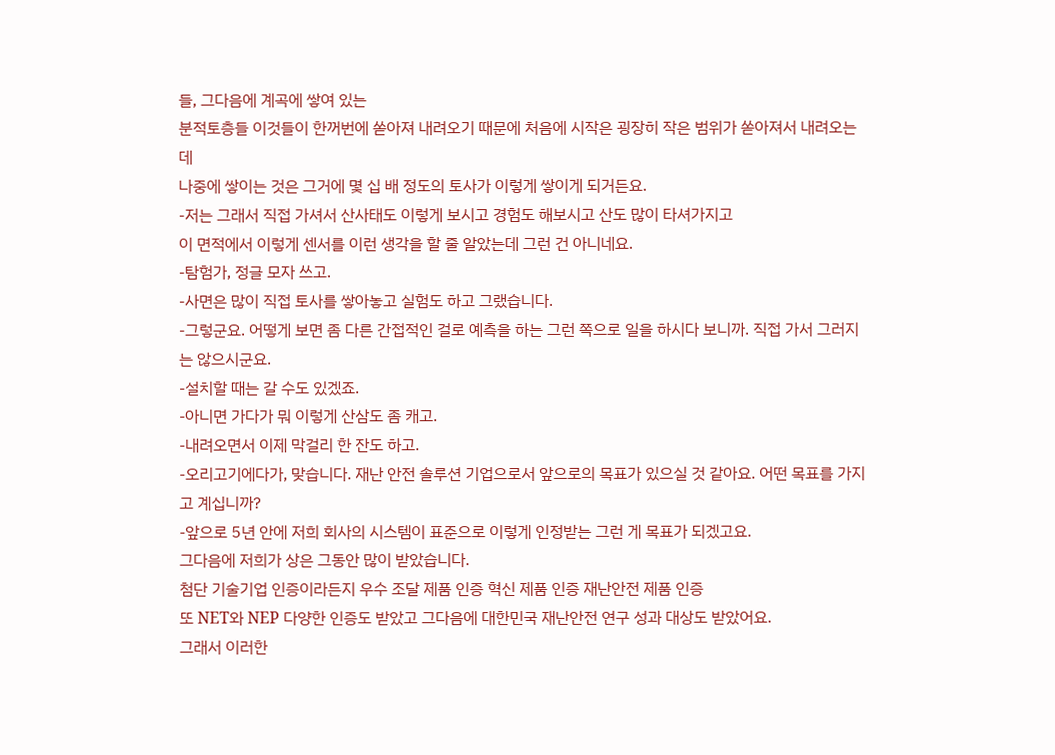들, 그다음에 계곡에 쌓여 있는
분적토층들 이것들이 한꺼번에 쏟아져 내려오기 때문에 처음에 시작은 굉장히 작은 범위가 쏟아져서 내려오는데
나중에 쌓이는 것은 그거에 몇 십 배 정도의 토사가 이렇게 쌓이게 되거든요.
-저는 그래서 직접 가셔서 산사태도 이렇게 보시고 경험도 해보시고 산도 많이 타셔가지고
이 면적에서 이렇게 센서를 이런 생각을 할 줄 알았는데 그런 건 아니네요.
-탐험가, 정글 모자 쓰고.
-사면은 많이 직접 토사를 쌓아놓고 실험도 하고 그랬습니다.
-그렇군요. 어떻게 보면 좀 다른 간접적인 걸로 예측을 하는 그런 쪽으로 일을 하시다 보니까. 직접 가서 그러지는 않으시군요.
-설치할 때는 갈 수도 있겠죠.
-아니면 가다가 뭐 이렇게 산삼도 좀 캐고.
-내려오면서 이제 막걸리 한 잔도 하고.
-오리고기에다가, 맞습니다. 재난 안전 솔루션 기업으로서 앞으로의 목표가 있으실 것 같아요. 어떤 목표를 가지고 계십니까?
-앞으로 5년 안에 저희 회사의 시스템이 표준으로 이렇게 인정받는 그런 게 목표가 되겠고요.
그다음에 저희가 상은 그동안 많이 받았습니다.
첨단 기술기업 인증이라든지 우수 조달 제품 인증 혁신 제품 인증 재난안전 제품 인증
또 NET와 NEP 다양한 인증도 받았고 그다음에 대한민국 재난안전 연구 성과 대상도 받았어요.
그래서 이러한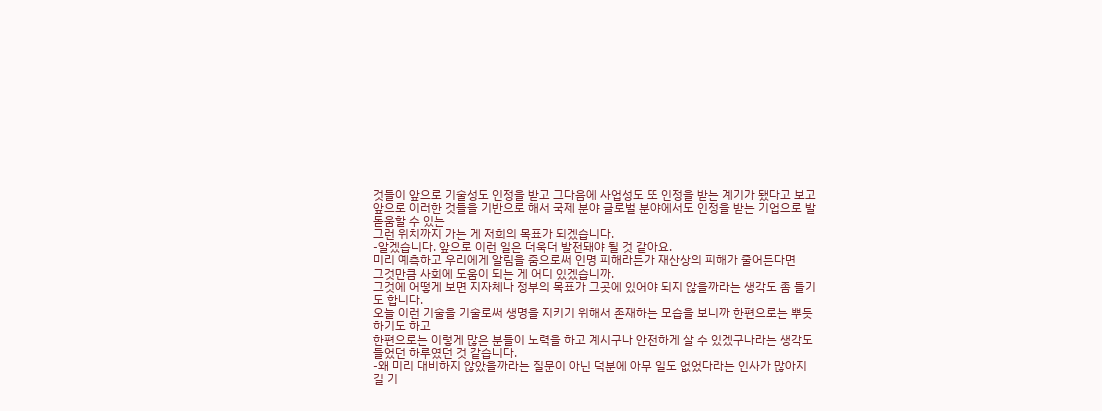것들이 앞으로 기술성도 인정을 받고 그다음에 사업성도 또 인정을 받는 계기가 됐다고 보고
앞으로 이러한 것들을 기반으로 해서 국제 분야 글로벌 분야에서도 인정을 받는 기업으로 발돋움할 수 있는
그런 위치까지 가는 게 저희의 목표가 되겠습니다.
-알겠습니다. 앞으로 이런 일은 더욱더 발전돼야 될 것 같아요.
미리 예측하고 우리에게 알림을 줌으로써 인명 피해라든가 재산상의 피해가 줄어든다면
그것만큼 사회에 도움이 되는 게 어디 있겠습니까.
그것에 어떻게 보면 지자체나 정부의 목표가 그곳에 있어야 되지 않을까라는 생각도 좀 들기도 합니다.
오늘 이런 기술을 기술로써 생명을 지키기 위해서 존재하는 모습을 보니까 한편으로는 뿌듯하기도 하고
한편으로는 이렇게 많은 분들이 노력을 하고 계시구나 안전하게 살 수 있겠구나라는 생각도 들었던 하루였던 것 같습니다.
-왜 미리 대비하지 않았을까라는 질문이 아닌 덕분에 아무 일도 없었다라는 인사가 많아지길 기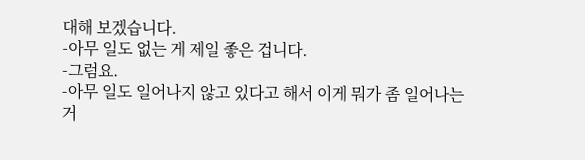대해 보겠습니다.
-아무 일도 없는 게 제일 좋은 겁니다.
-그럼요.
-아무 일도 일어나지 않고 있다고 해서 이게 뭐가 좀 일어나는 거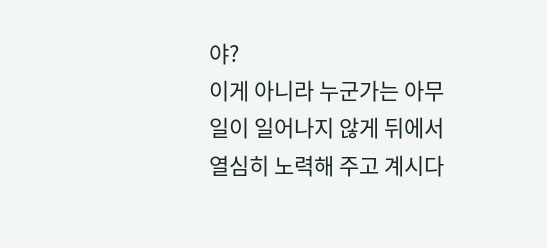야?
이게 아니라 누군가는 아무 일이 일어나지 않게 뒤에서 열심히 노력해 주고 계시다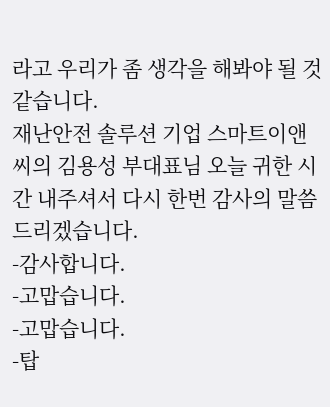라고 우리가 좀 생각을 해봐야 될 것 같습니다.
재난안전 솔루션 기업 스마트이앤씨의 김용성 부대표님 오늘 귀한 시간 내주셔서 다시 한번 감사의 말씀드리겠습니다.
-감사합니다.
-고맙습니다.
-고맙습니다.
-탑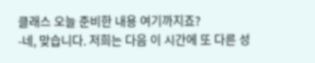클래스 오늘 준비한 내용 여기까지죠?
-네, 맞습니다. 저희는 다음 이 시간에 또 다른 성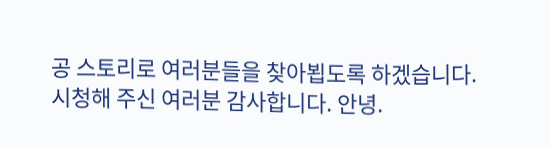공 스토리로 여러분들을 찾아뵙도록 하겠습니다.
시청해 주신 여러분 감사합니다. 안녕.